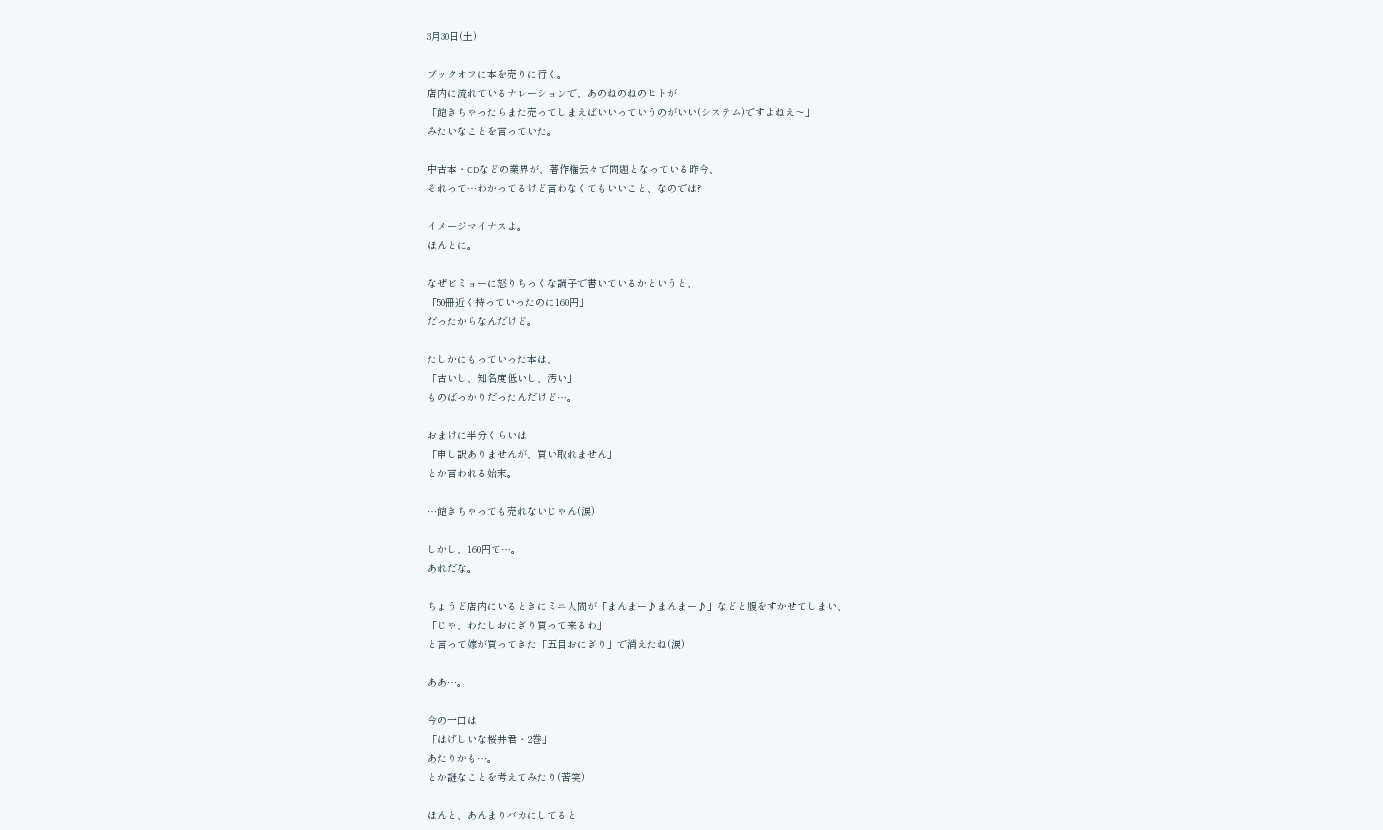3月30日(土)

ブックオフに本を売りに行く。
店内に流れているナレーションで、あのねのねのヒトが
「飽きちゃったらまた売ってしまえばいいっていうのがいい(システム)ですよねえ〜」
みたいなことを言っていた。

中古本・CDなどの業界が、著作権云々で問題となっている昨今、
それって…わかってるけど言わなくてもいいこと、なのでは?

イメージマイナスよ。
ほんとに。

なぜビミョーに怒りちっくな調子で書いているかというと、
「50冊近く持っていったのに160円」
だったからなんだけど。

たしかにもっていった本は、
「古いし、知名度低いし、汚い」
ものばっかりだったんだけど…。

おまけに半分くらいは
「申し訳ありませんが、買い取れません」
とか言われる始末。

…飽きちゃっても売れないじゃん(涙)

しかし、160円て…。
あれだな。

ちょうど店内にいるときにミニ人間が「まんまー♪まんまー♪」などと腹をすかせてしまい、
「じゃ、わたしおにぎり買って来るわ」
と言って嫁が買ってきた「五目おにぎり」で消えたね(涙)

ああ…。

今の一口は
「はげしいな桜井君・2巻」
あたりかも…。
とか謎なことを考えてみたり(苦笑)

ほんと、あんまりバカにしてると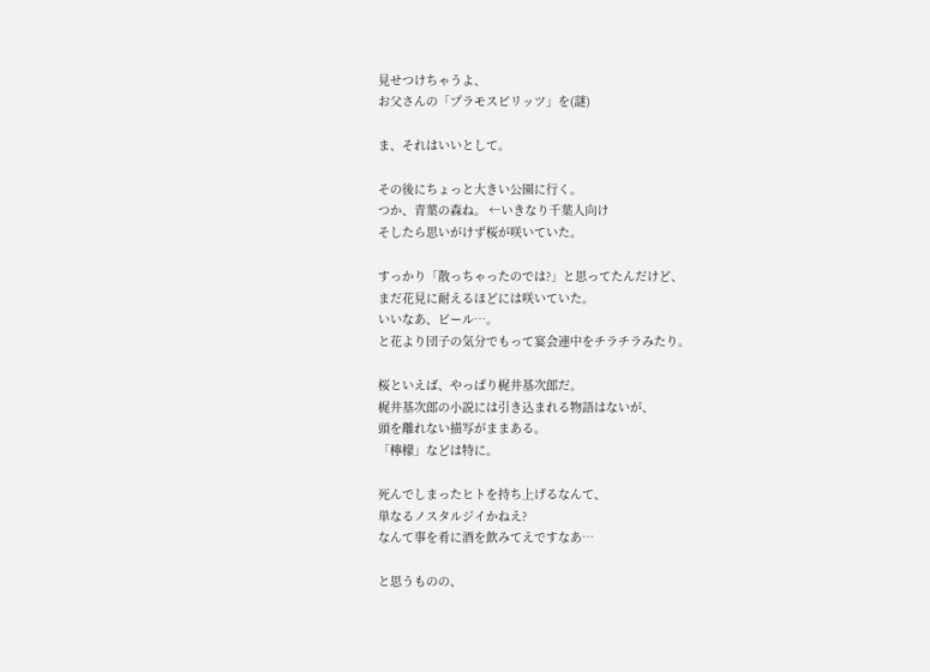見せつけちゃうよ、
お父さんの「プラモスピリッツ」を(謎)

ま、それはいいとして。

その後にちょっと大きい公園に行く。
つか、青葉の森ね。 ←いきなり千葉人向け
そしたら思いがけず桜が咲いていた。

すっかり「散っちゃったのでは?」と思ってたんだけど、
まだ花見に耐えるほどには咲いていた。
いいなあ、ビール…。
と花より団子の気分でもって宴会連中をチラチラみたり。

桜といえば、やっぱり梶井基次郎だ。
梶井基次郎の小説には引き込まれる物語はないが、
頭を離れない描写がままある。
「檸檬」などは特に。

死んでしまったヒトを持ち上げるなんて、
単なるノスタルジイかねえ?
なんて事を肴に酒を飲みてえですなあ…

と思うものの、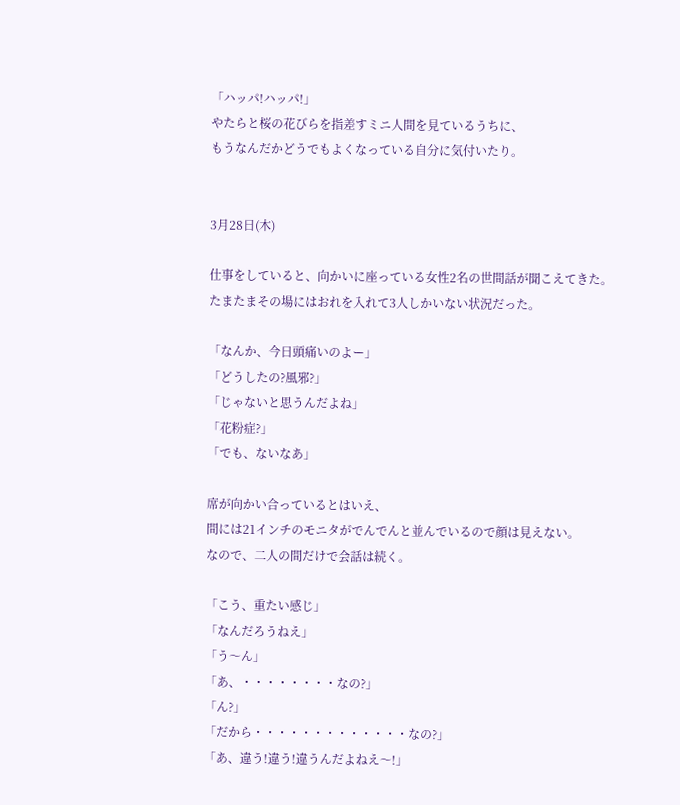「ハッパ!ハッパ!」
やたらと桜の花びらを指差すミニ人間を見ているうちに、
もうなんだかどうでもよくなっている自分に気付いたり。


3月28日(木)

仕事をしていると、向かいに座っている女性2名の世間話が聞こえてきた。
たまたまその場にはおれを入れて3人しかいない状況だった。

「なんか、今日頭痛いのよー」
「どうしたの?風邪?」
「じゃないと思うんだよね」
「花粉症?」
「でも、ないなあ」

席が向かい合っているとはいえ、
間には21インチのモニタがでんでんと並んでいるので顔は見えない。
なので、二人の間だけで会話は続く。

「こう、重たい感じ」
「なんだろうねえ」
「う〜ん」
「あ、・・・・・・・・なの?」
「ん?」
「だから・・・・・・・・・・・・・なの?」
「あ、違う!違う!違うんだよねえ〜!」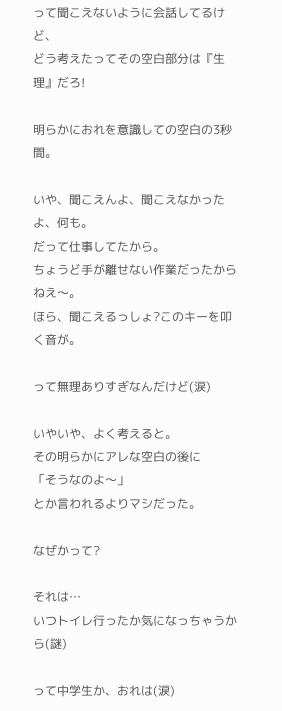って聞こえないように会話してるけど、
どう考えたってその空白部分は『生理』だろ!

明らかにおれを意識しての空白の3秒間。

いや、聞こえんよ、聞こえなかったよ、何も。
だって仕事してたから。
ちょうど手が離せない作業だったからねえ〜。
ほら、聞こえるっしょ?このキーを叩く音が。

って無理ありすぎなんだけど(涙)

いやいや、よく考えると。
その明らかにアレな空白の後に
「そうなのよ〜」
とか言われるよりマシだった。

なぜかって?

それは…
いつトイレ行ったか気になっちゃうから(謎)

って中学生か、おれは(涙)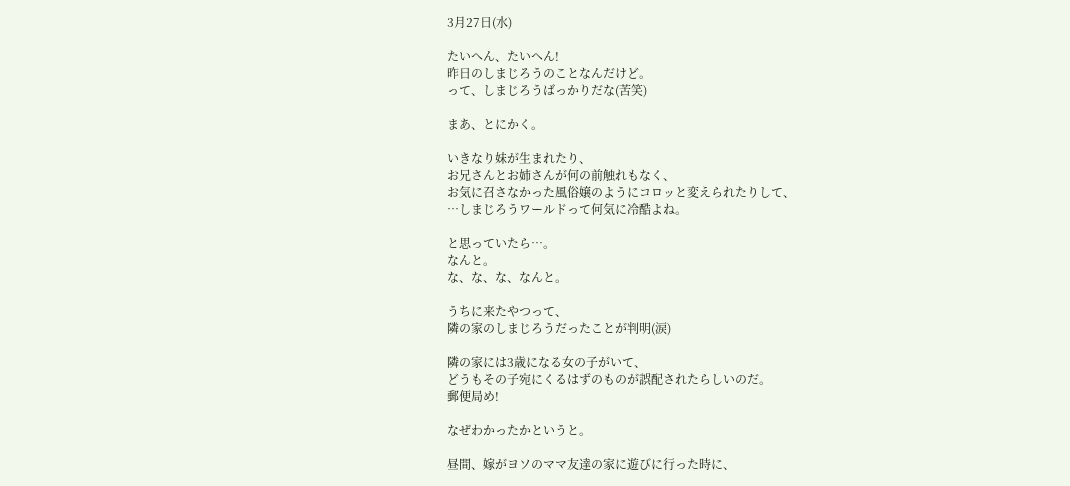3月27日(水)

たいへん、たいへん!
昨日のしまじろうのことなんだけど。
って、しまじろうばっかりだな(苦笑)

まあ、とにかく。

いきなり妹が生まれたり、
お兄さんとお姉さんが何の前触れもなく、
お気に召さなかった風俗嬢のようにコロッと変えられたりして、
…しまじろうワールドって何気に冷酷よね。

と思っていたら…。
なんと。
な、な、な、なんと。

うちに来たやつって、
隣の家のしまじろうだったことが判明(涙)

隣の家には3歳になる女の子がいて、
どうもその子宛にくるはずのものが誤配されたらしいのだ。
郵便局め!

なぜわかったかというと。

昼間、嫁がヨソのママ友達の家に遊びに行った時に、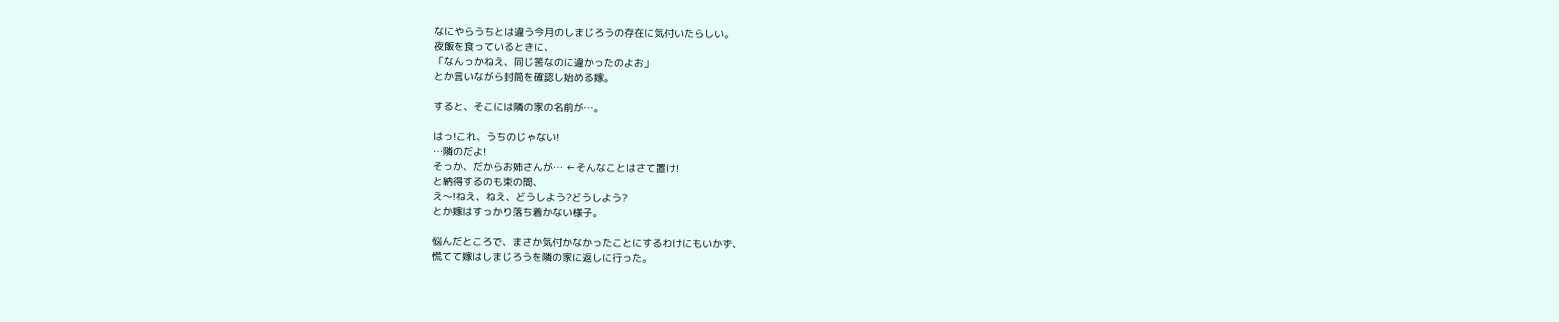なにやらうちとは違う今月のしまじろうの存在に気付いたらしい。
夜飯を食っているときに、
「なんっかねえ、同じ筈なのに違かったのよお」
とか言いながら封筒を確認し始める嫁。

すると、そこには隣の家の名前が…。

はっ!これ、うちのじゃない!
…隣のだよ!
そっか、だからお姉さんが… ←そんなことはさて置け!
と納得するのも束の間、
え〜!ねえ、ねえ、どうしよう?どうしよう?
とか嫁はすっかり落ち着かない様子。

悩んだところで、まさか気付かなかったことにするわけにもいかず、
慌てて嫁はしまじろうを隣の家に返しに行った。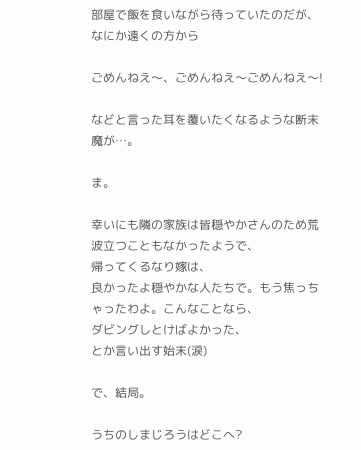部屋で飯を食いながら待っていたのだが、なにか遠くの方から

ごめんねえ〜、ごめんねえ〜ごめんねえ〜!

などと言った耳を覆いたくなるような断末魔が…。

ま。

幸いにも隣の家族は皆穏やかさんのため荒波立つこともなかったようで、
帰ってくるなり嫁は、
良かったよ穏やかな人たちで。もう焦っちゃったわよ。こんなことなら、
ダビングしとけばよかった、
とか言い出す始末(涙)

で、結局。

うちのしまじろうはどこへ?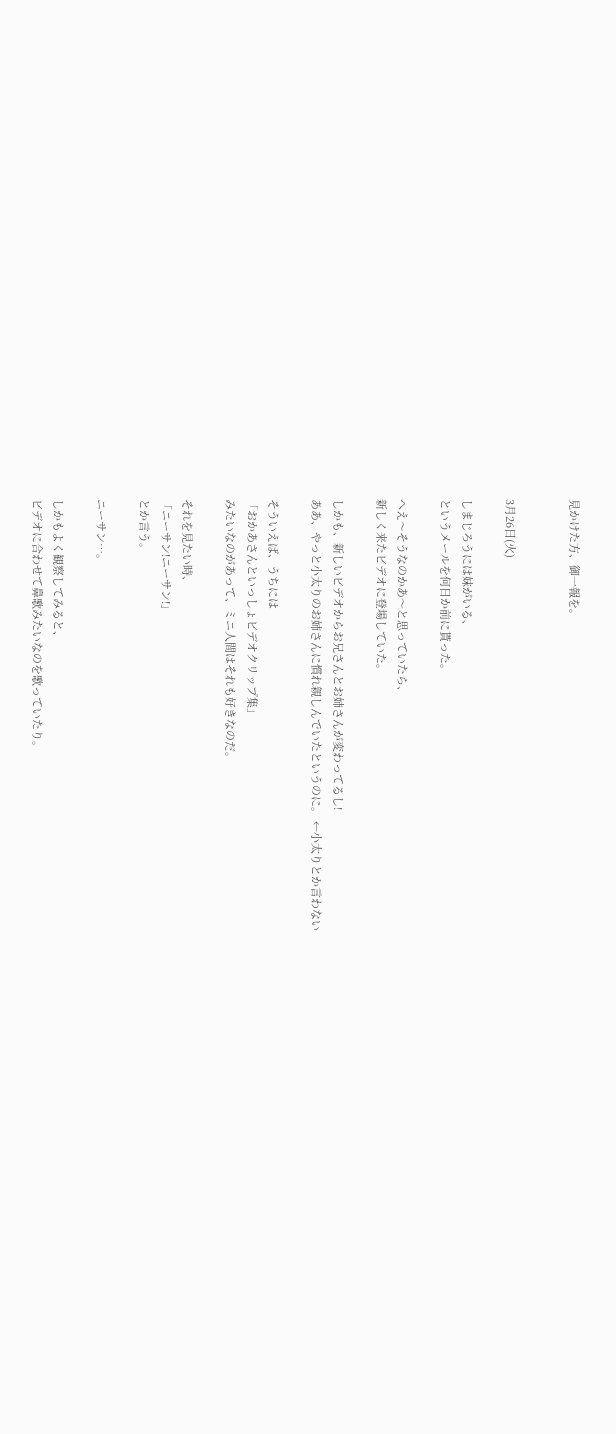見かけた方、御一報を。


3月26日(火)

しまじろうには妹がいる、
というメールを何日か前に貰った。

へえ〜そうなのかあ〜と思っていたら、
新しく来たビデオに登場していた。

しかも、新しいビデオからお兄さんとお姉さんが変わってるし!
ああ、やっと小太りのお姉さんに慣れ親しんでいたというのに。 ←小太りとか言わない

そういえば、うちには
「おかあさんといっしょビデオクリップ集」
みたいなのがあって、ミニ人間はそれも好きなのだ。

それを見たい時、
「ニーサン!ニーサン!」
とか言う。

ニーサン…。

しかもよく観察してみると、
ビデオに合わせて鼻歌みたいなのを歌っていたり。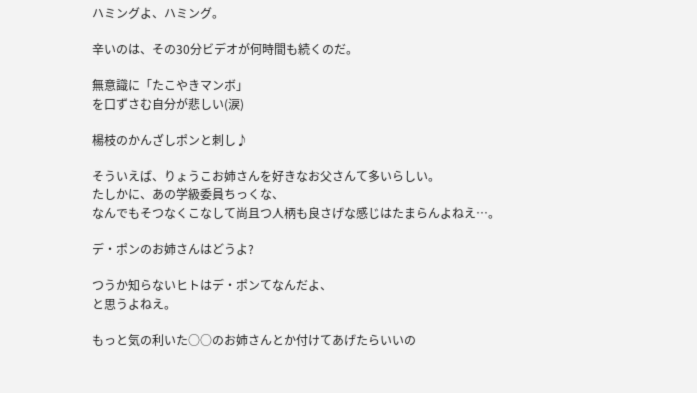ハミングよ、ハミング。

辛いのは、その30分ビデオが何時間も続くのだ。

無意識に「たこやきマンボ」
を口ずさむ自分が悲しい(涙)

楊枝のかんざしポンと刺し♪

そういえば、りょうこお姉さんを好きなお父さんて多いらしい。
たしかに、あの学級委員ちっくな、
なんでもそつなくこなして尚且つ人柄も良さげな感じはたまらんよねえ…。

デ・ポンのお姉さんはどうよ?

つうか知らないヒトはデ・ポンてなんだよ、
と思うよねえ。

もっと気の利いた○○のお姉さんとか付けてあげたらいいの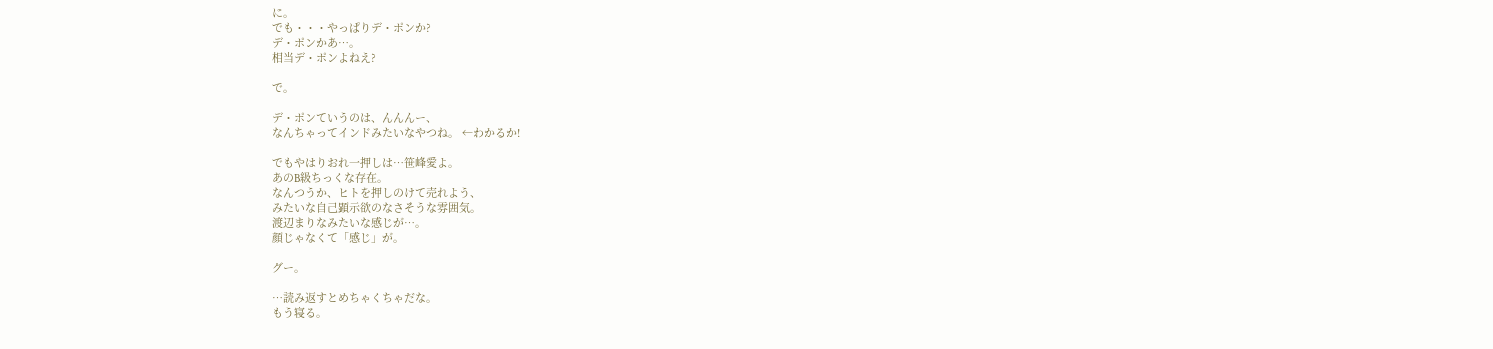に。
でも・・・やっぱりデ・ポンか?
デ・ポンかあ…。
相当デ・ポンよねえ?

で。

デ・ポンていうのは、んんんー、
なんちゃってインドみたいなやつね。 ←わかるか!

でもやはりおれ一押しは…笹峰愛よ。
あのB級ちっくな存在。
なんつうか、ヒトを押しのけて売れよう、
みたいな自己顕示欲のなさそうな雰囲気。
渡辺まりなみたいな感じが…。
顔じゃなくて「感じ」が。

グー。

…読み返すとめちゃくちゃだな。
もう寝る。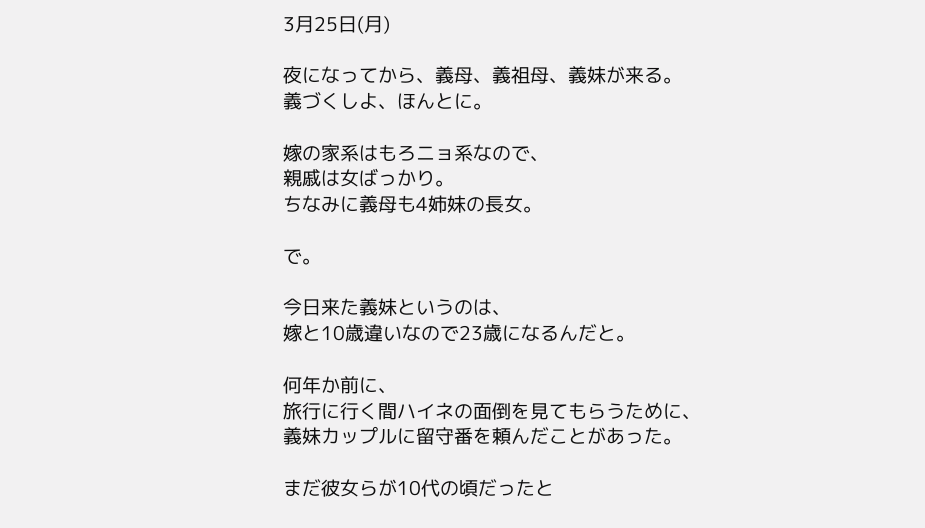3月25日(月)

夜になってから、義母、義祖母、義妹が来る。
義づくしよ、ほんとに。

嫁の家系はもろニョ系なので、
親戚は女ばっかり。
ちなみに義母も4姉妹の長女。

で。

今日来た義妹というのは、
嫁と10歳違いなので23歳になるんだと。

何年か前に、
旅行に行く間ハイネの面倒を見てもらうために、
義妹カップルに留守番を頼んだことがあった。

まだ彼女らが10代の頃だったと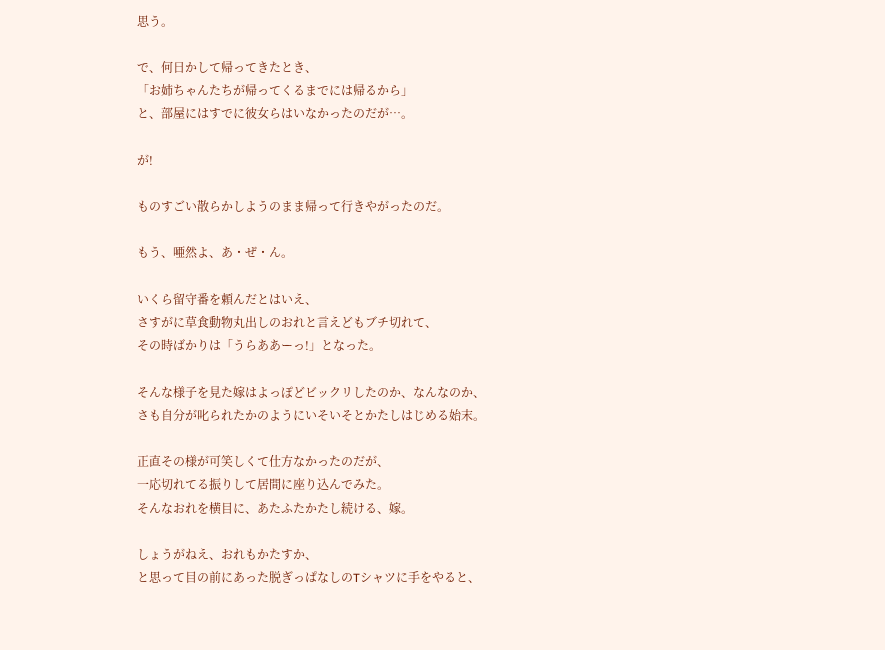思う。

で、何日かして帰ってきたとき、
「お姉ちゃんたちが帰ってくるまでには帰るから」
と、部屋にはすでに彼女らはいなかったのだが…。

が!

ものすごい散らかしようのまま帰って行きやがったのだ。

もう、唖然よ、あ・ぜ・ん。

いくら留守番を頼んだとはいえ、
さすがに草食動物丸出しのおれと言えどもブチ切れて、
その時ばかりは「うらああーっ!」となった。

そんな様子を見た嫁はよっぽどビックリしたのか、なんなのか、
さも自分が叱られたかのようにいそいそとかたしはじめる始末。

正直その様が可笑しくて仕方なかったのだが、
一応切れてる振りして居間に座り込んでみた。
そんなおれを横目に、あたふたかたし続ける、嫁。

しょうがねえ、おれもかたすか、
と思って目の前にあった脱ぎっぱなしのTシャツに手をやると、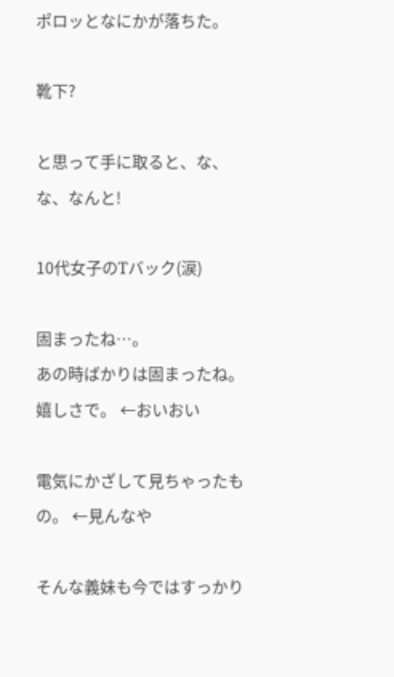ポロッとなにかが落ちた。

靴下?

と思って手に取ると、な、な、なんと!

10代女子のTバック(涙)

固まったね…。
あの時ばかりは固まったね。
嬉しさで。 ←おいおい

電気にかざして見ちゃったもの。 ←見んなや

そんな義妹も今ではすっかり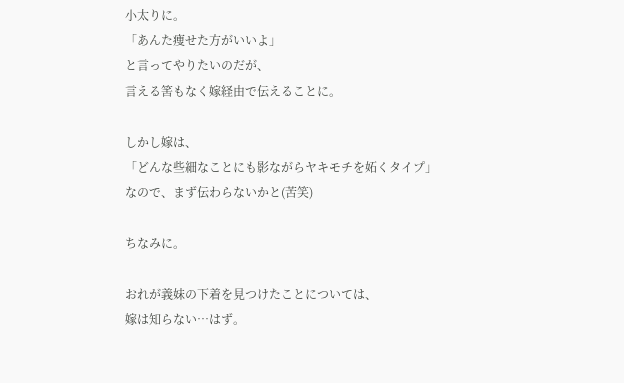小太りに。
「あんた痩せた方がいいよ」
と言ってやりたいのだが、
言える筈もなく嫁経由で伝えることに。

しかし嫁は、
「どんな些細なことにも影ながらヤキモチを妬くタイプ」
なので、まず伝わらないかと(苦笑)

ちなみに。

おれが義妹の下着を見つけたことについては、
嫁は知らない…はず。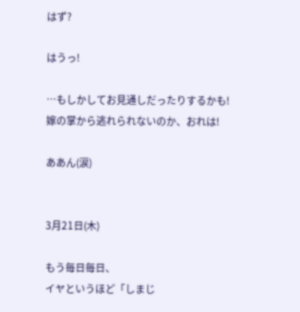はず?

はうっ!

…もしかしてお見通しだったりするかも!
嫁の掌から逃れられないのか、おれは!

ああん(涙)


3月21日(木)

もう毎日毎日、
イヤというほど「しまじ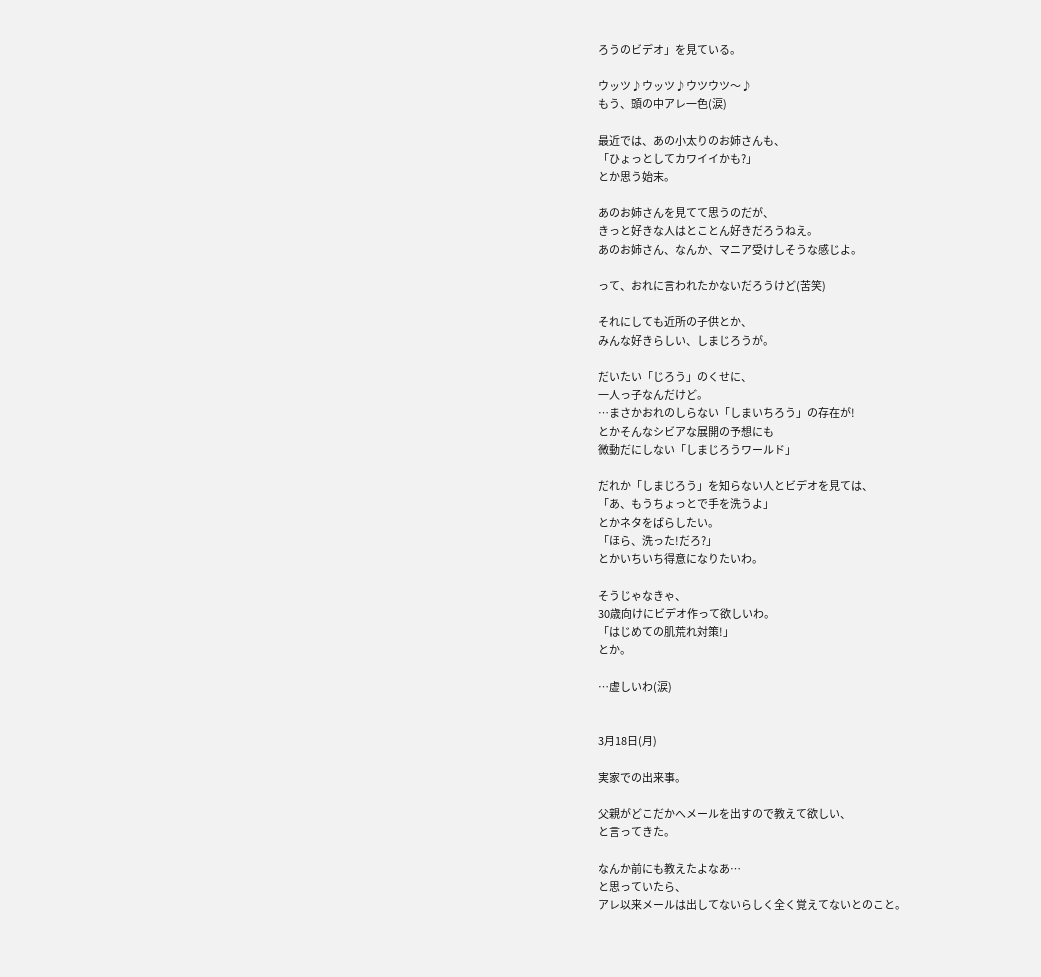ろうのビデオ」を見ている。

ウッツ♪ウッツ♪ウツウツ〜♪
もう、頭の中アレ一色(涙)

最近では、あの小太りのお姉さんも、
「ひょっとしてカワイイかも?」
とか思う始末。

あのお姉さんを見てて思うのだが、
きっと好きな人はとことん好きだろうねえ。
あのお姉さん、なんか、マニア受けしそうな感じよ。

って、おれに言われたかないだろうけど(苦笑)

それにしても近所の子供とか、
みんな好きらしい、しまじろうが。

だいたい「じろう」のくせに、
一人っ子なんだけど。
…まさかおれのしらない「しまいちろう」の存在が!
とかそんなシビアな展開の予想にも
微動だにしない「しまじろうワールド」

だれか「しまじろう」を知らない人とビデオを見ては、
「あ、もうちょっとで手を洗うよ」
とかネタをばらしたい。
「ほら、洗った!だろ?」
とかいちいち得意になりたいわ。

そうじゃなきゃ、
30歳向けにビデオ作って欲しいわ。
「はじめての肌荒れ対策!」
とか。

…虚しいわ(涙)


3月18日(月)

実家での出来事。

父親がどこだかへメールを出すので教えて欲しい、
と言ってきた。

なんか前にも教えたよなあ…
と思っていたら、
アレ以来メールは出してないらしく全く覚えてないとのこと。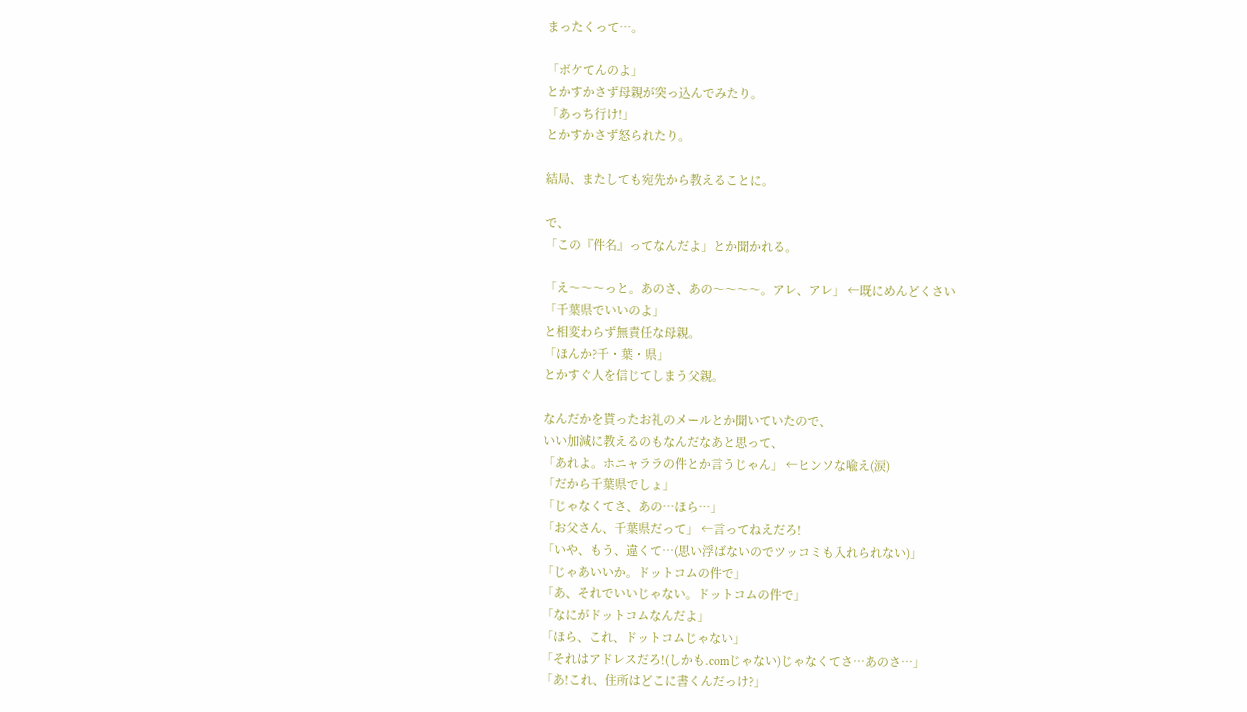まったくって…。

「ボケてんのよ」
とかすかさず母親が突っ込んでみたり。
「あっち行け!」
とかすかさず怒られたり。

結局、またしても宛先から教えることに。

で、
「この『件名』ってなんだよ」とか聞かれる。

「え〜〜〜っと。あのさ、あの〜〜〜〜。アレ、アレ」 ←既にめんどくさい
「千葉県でいいのよ」
と相変わらず無責任な母親。
「ほんか?千・葉・県」
とかすぐ人を信じてしまう父親。

なんだかを貰ったお礼のメールとか聞いていたので、
いい加減に教えるのもなんだなあと思って、
「あれよ。ホニャララの件とか言うじゃん」 ←ヒンソな喩え(涙)
「だから千葉県でしょ」
「じゃなくてさ、あの…ほら…」
「お父さん、千葉県だって」 ←言ってねえだろ!
「いや、もう、違くて…(思い浮ばないのでツッコミも入れられない)」
「じゃあいいか。ドットコムの件で」
「あ、それでいいじゃない。ドットコムの件で」
「なにがドットコムなんだよ」
「ほら、これ、ドットコムじゃない」
「それはアドレスだろ!(しかも.comじゃない)じゃなくてさ…あのさ…」
「あ!これ、住所はどこに書くんだっけ?」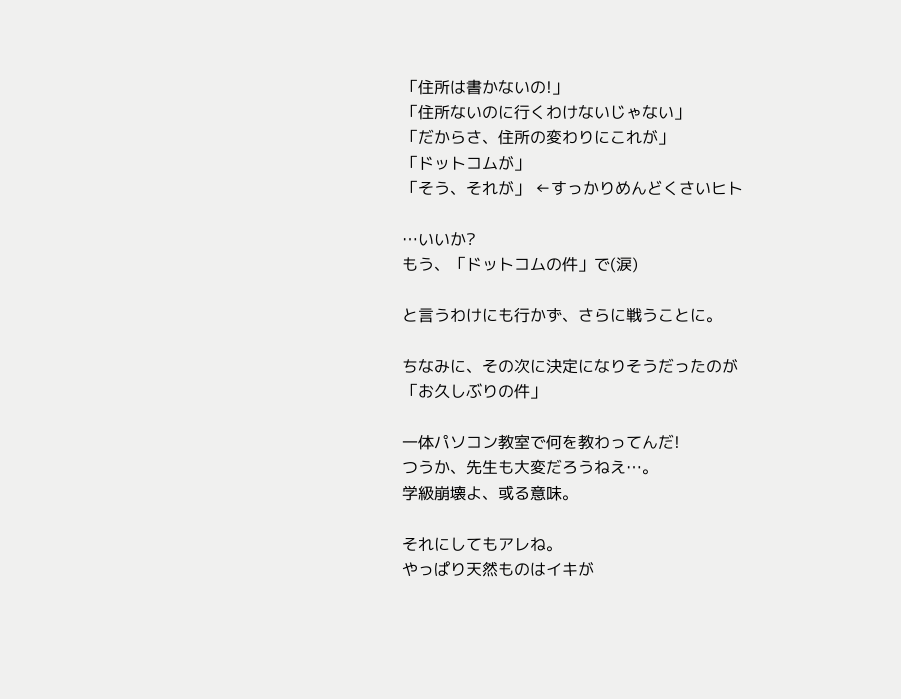「住所は書かないの!」
「住所ないのに行くわけないじゃない」
「だからさ、住所の変わりにこれが」
「ドットコムが」
「そう、それが」 ←すっかりめんどくさいヒト

…いいか?
もう、「ドットコムの件」で(涙)

と言うわけにも行かず、さらに戦うことに。

ちなみに、その次に決定になりそうだったのが
「お久しぶりの件」

一体パソコン教室で何を教わってんだ!
つうか、先生も大変だろうねえ…。
学級崩壊よ、或る意味。

それにしてもアレね。
やっぱり天然ものはイキが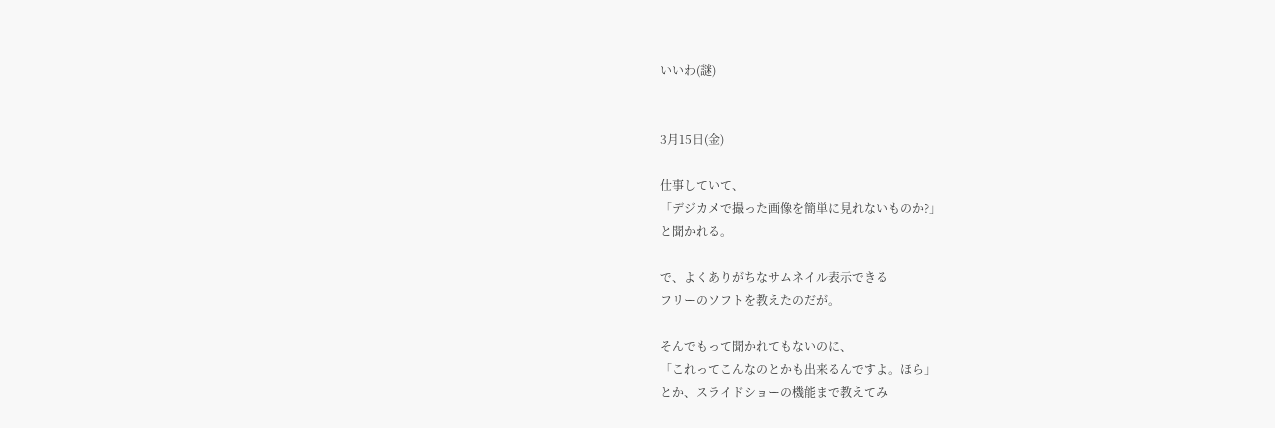いいわ(謎)


3月15日(金)

仕事していて、
「デジカメで撮った画像を簡単に見れないものか?」
と聞かれる。

で、よくありがちなサムネイル表示できる
フリーのソフトを教えたのだが。

そんでもって聞かれてもないのに、
「これってこんなのとかも出来るんですよ。ほら」
とか、スライドショーの機能まで教えてみ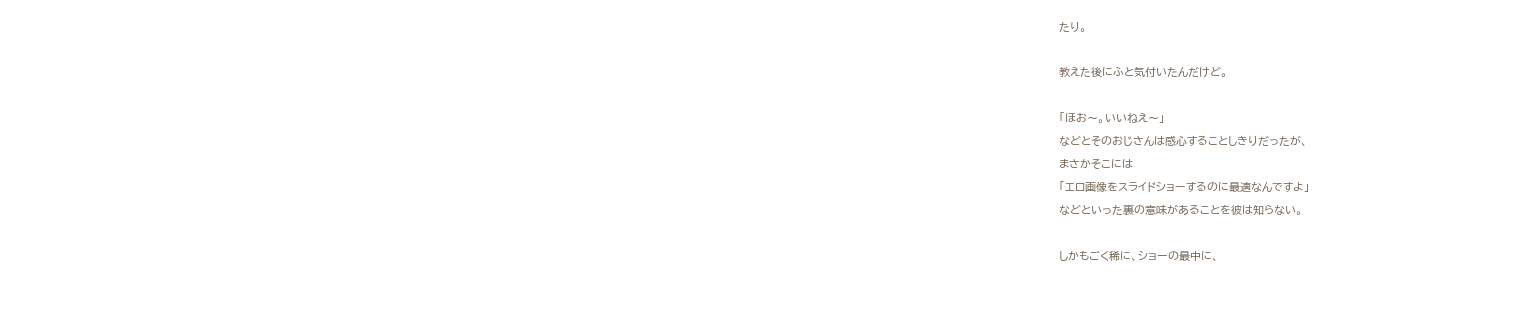たり。

教えた後にふと気付いたんだけど。

「ほお〜。いいねえ〜」
などとそのおじさんは感心することしきりだったが、
まさかそこには
「エロ画像をスライドショーするのに最適なんですよ」
などといった裏の意味があることを彼は知らない。

しかもごく稀に、ショーの最中に、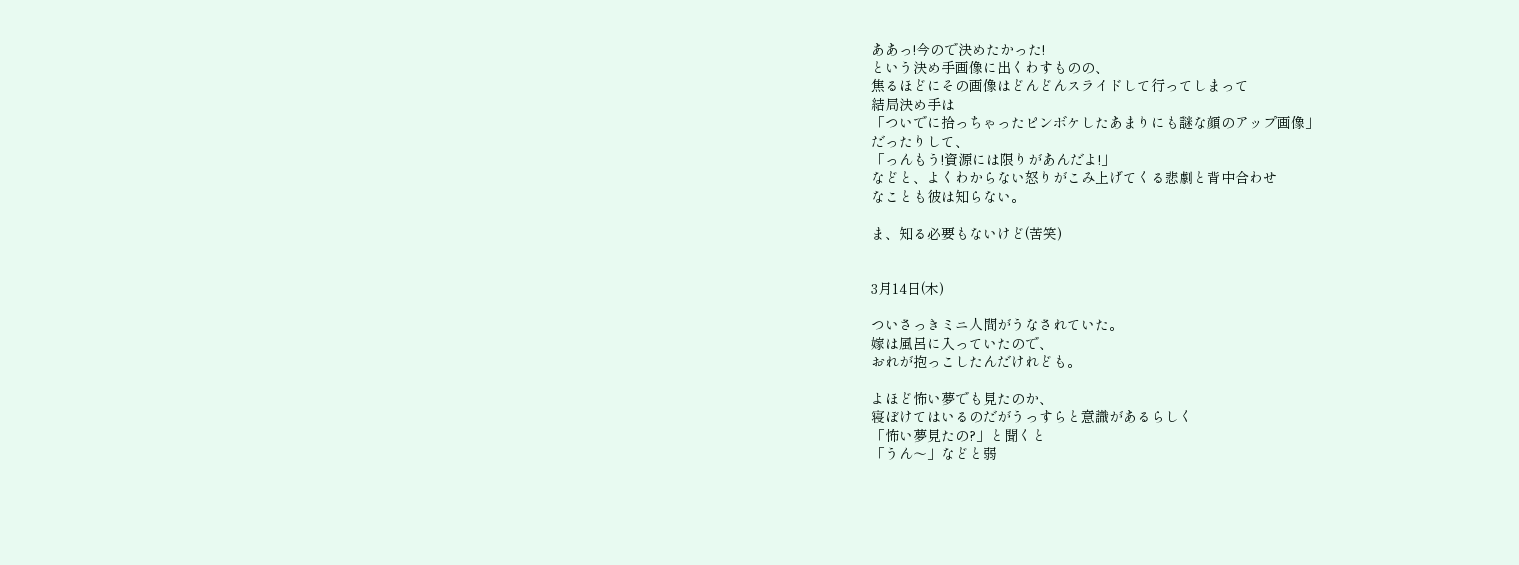ああっ!今ので決めたかった!
という決め手画像に出くわすものの、
焦るほどにその画像はどんどんスライドして行ってしまって
結局決め手は
「ついでに拾っちゃったピンボケしたあまりにも謎な顔のアップ画像」
だったりして、
「っんもう!資源には限りがあんだよ!」
などと、よくわからない怒りがこみ上げてくる悲劇と背中合わせ
なことも彼は知らない。

ま、知る必要もないけど(苦笑)


3月14日(木)

ついさっきミニ人間がうなされていた。
嫁は風呂に入っていたので、
おれが抱っこしたんだけれども。

よほど怖い夢でも見たのか、
寝ぼけてはいるのだがうっすらと意識があるらしく
「怖い夢見たの?」と聞くと
「うん〜」などと弱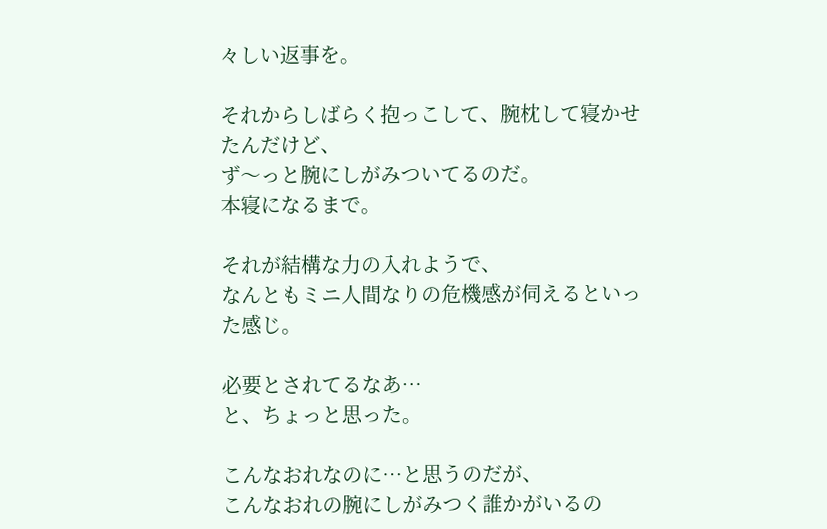々しい返事を。

それからしばらく抱っこして、腕枕して寝かせたんだけど、
ず〜っと腕にしがみついてるのだ。
本寝になるまで。

それが結構な力の入れようで、
なんともミニ人間なりの危機感が伺えるといった感じ。

必要とされてるなあ…
と、ちょっと思った。

こんなおれなのに…と思うのだが、
こんなおれの腕にしがみつく誰かがいるの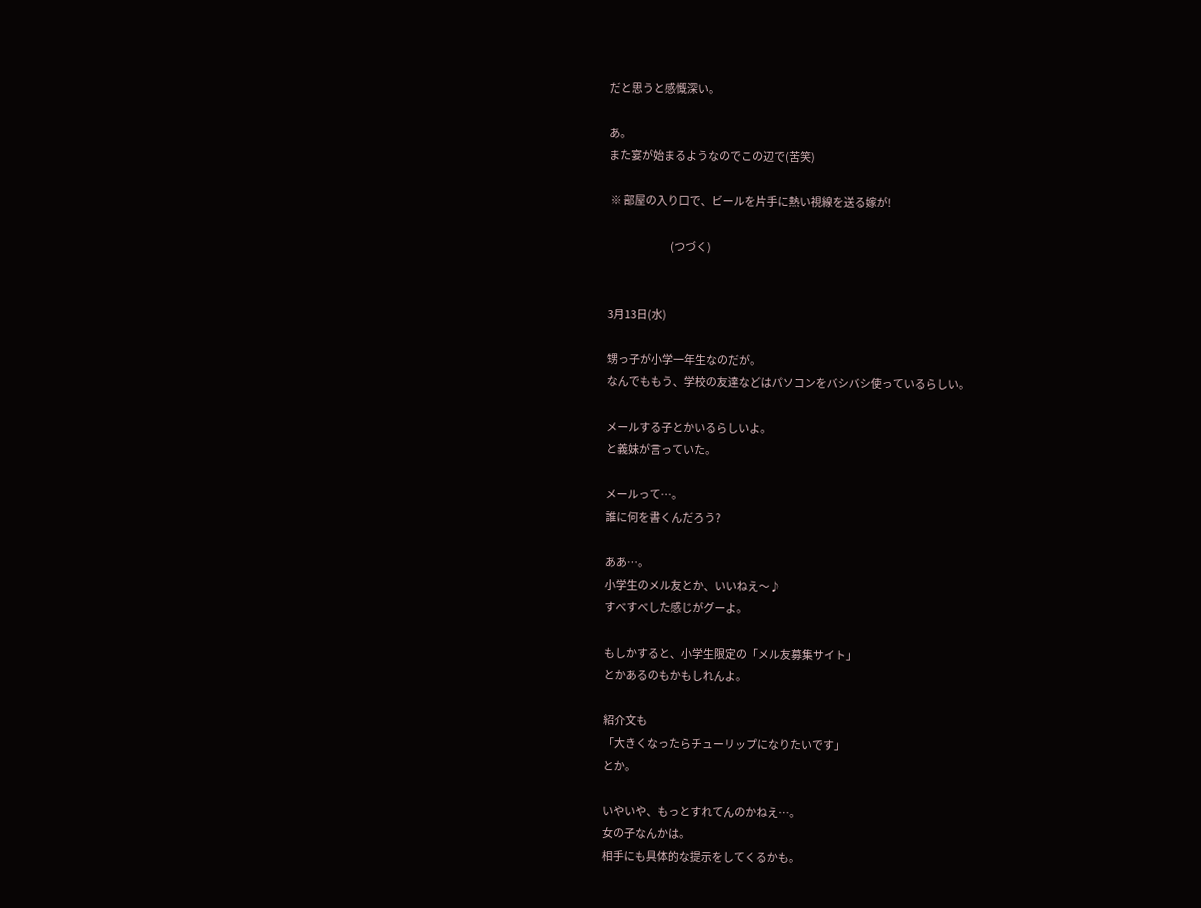だと思うと感慨深い。

あ。
また宴が始まるようなのでこの辺で(苦笑)

 ※ 部屋の入り口で、ビールを片手に熱い視線を送る嫁が!

                               (つづく)


3月13日(水)

甥っ子が小学一年生なのだが。
なんでももう、学校の友達などはパソコンをバシバシ使っているらしい。

メールする子とかいるらしいよ。
と義妹が言っていた。

メールって…。
誰に何を書くんだろう?

ああ…。
小学生のメル友とか、いいねえ〜♪
すべすべした感じがグーよ。

もしかすると、小学生限定の「メル友募集サイト」
とかあるのもかもしれんよ。

紹介文も
「大きくなったらチューリップになりたいです」
とか。

いやいや、もっとすれてんのかねえ…。
女の子なんかは。
相手にも具体的な提示をしてくるかも。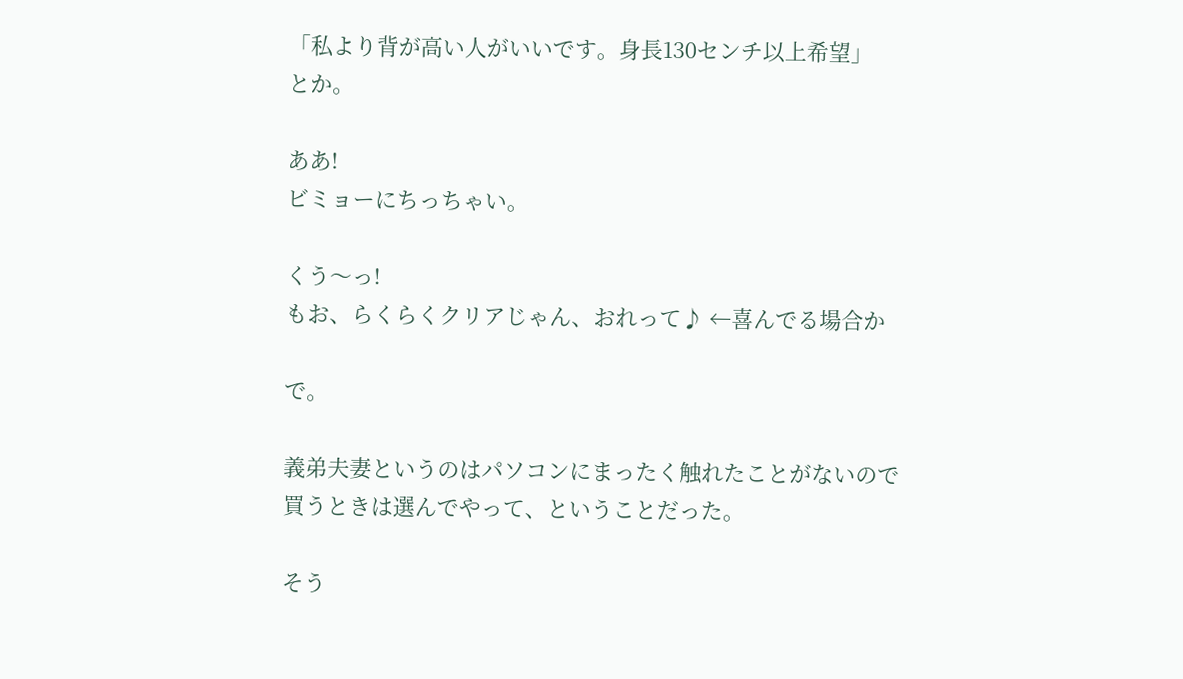「私より背が高い人がいいです。身長130センチ以上希望」
とか。

ああ!
ビミョーにちっちゃい。

くう〜っ!
もお、らくらくクリアじゃん、おれって♪ ←喜んでる場合か

で。

義弟夫妻というのはパソコンにまったく触れたことがないので
買うときは選んでやって、ということだった。

そう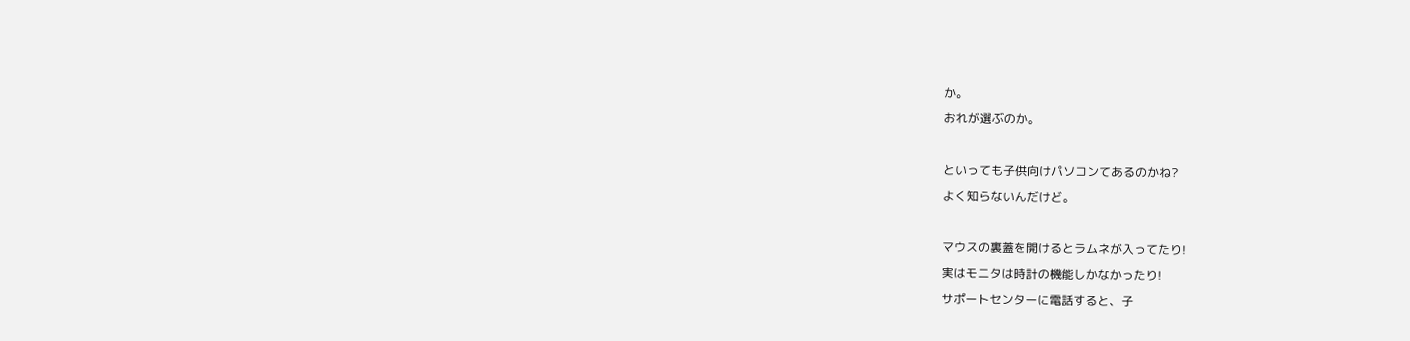か。
おれが選ぶのか。

といっても子供向けパソコンてあるのかね?
よく知らないんだけど。

マウスの裏蓋を開けるとラムネが入ってたり!
実はモニタは時計の機能しかなかったり!
サポートセンターに電話すると、子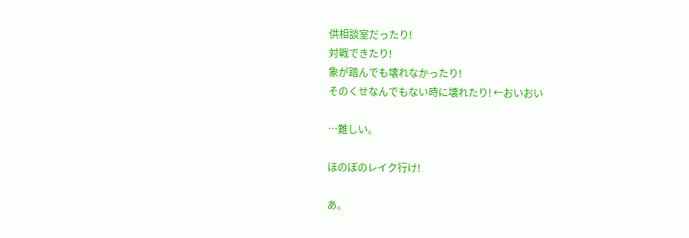供相談室だったり!
対戦できたり!
象が踏んでも壊れなかったり!
そのくせなんでもない時に壊れたり! ←おいおい

…難しい。

ほのぼのレイク行け!

あ。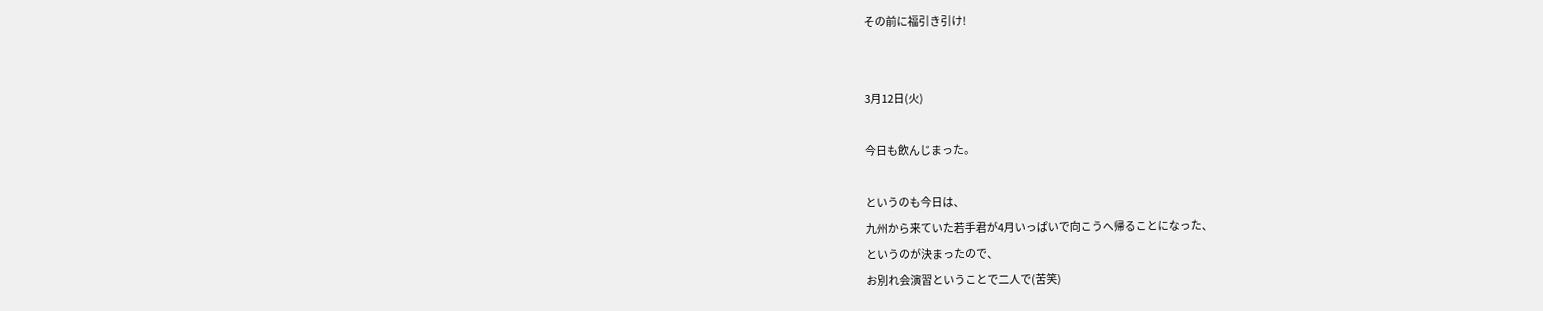その前に福引き引け!


3月12日(火)

今日も飲んじまった。

というのも今日は、
九州から来ていた若手君が4月いっぱいで向こうへ帰ることになった、
というのが決まったので、
お別れ会演習ということで二人で(苦笑)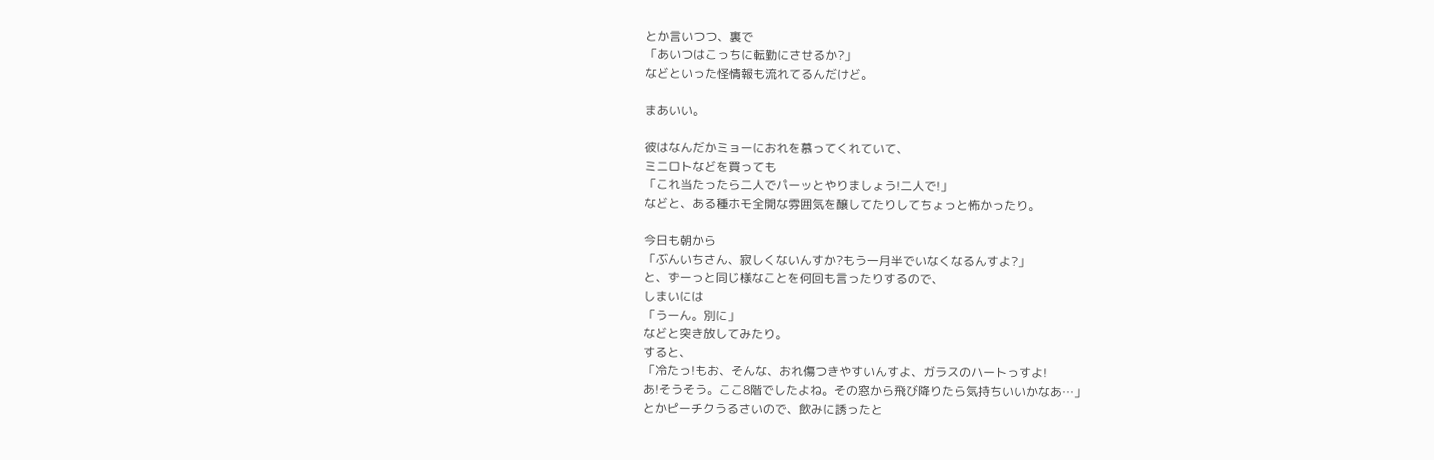とか言いつつ、裏で
「あいつはこっちに転勤にさせるか?」
などといった怪情報も流れてるんだけど。

まあいい。

彼はなんだかミョーにおれを慕ってくれていて、
ミニロトなどを買っても
「これ当たったら二人でパーッとやりましょう!二人で!」
などと、ある種ホモ全開な雰囲気を醸してたりしてちょっと怖かったり。

今日も朝から
「ぶんいちさん、寂しくないんすか?もう一月半でいなくなるんすよ?」
と、ずーっと同じ様なことを何回も言ったりするので、
しまいには
「うーん。別に」
などと突き放してみたり。
すると、
「冷たっ!もお、そんな、おれ傷つきやすいんすよ、ガラスのハートっすよ!
あ!そうそう。ここ8階でしたよね。その窓から飛び降りたら気持ちいいかなあ…」
とかピーチクうるさいので、飲みに誘ったと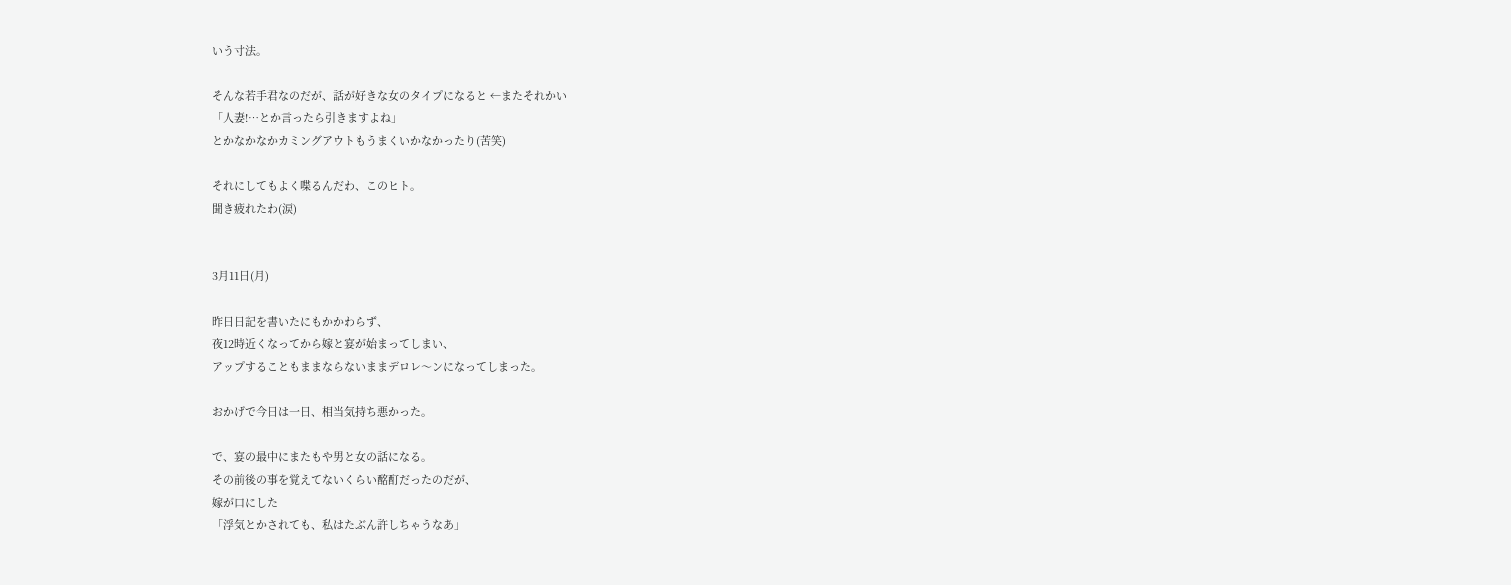いう寸法。

そんな若手君なのだが、話が好きな女のタイプになると ←またそれかい
「人妻!…とか言ったら引きますよね」
とかなかなかカミングアウトもうまくいかなかったり(苦笑)

それにしてもよく喋るんだわ、このヒト。
聞き疲れたわ(涙)


3月11日(月)

昨日日記を書いたにもかかわらず、
夜12時近くなってから嫁と宴が始まってしまい、
アップすることもままならないままデロレ〜ンになってしまった。

おかげで今日は一日、相当気持ち悪かった。

で、宴の最中にまたもや男と女の話になる。
その前後の事を覚えてないくらい酩酊だったのだが、
嫁が口にした
「浮気とかされても、私はたぶん許しちゃうなあ」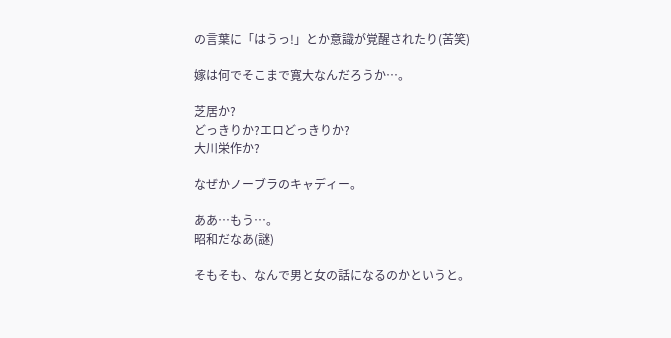の言葉に「はうっ!」とか意識が覚醒されたり(苦笑)

嫁は何でそこまで寛大なんだろうか…。

芝居か?
どっきりか?エロどっきりか?
大川栄作か?

なぜかノーブラのキャディー。

ああ…もう…。
昭和だなあ(謎)

そもそも、なんで男と女の話になるのかというと。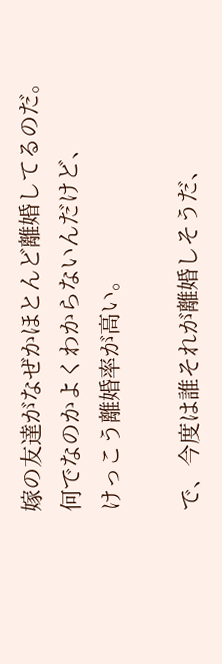嫁の友達がなぜかほとんど離婚してるのだ。
何でなのかよくわからないんだけど、
けっこう離婚率が高い。

で、今度は誰それが離婚しそうだ、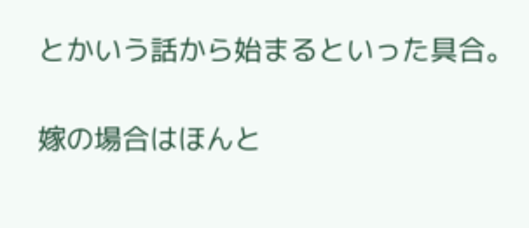とかいう話から始まるといった具合。

嫁の場合はほんと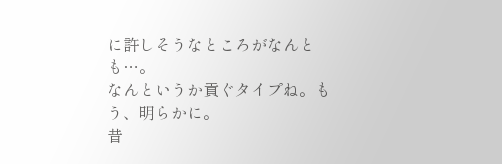に許しそうなところがなんとも…。
なんというか貢ぐタイプね。もう、明らかに。
昔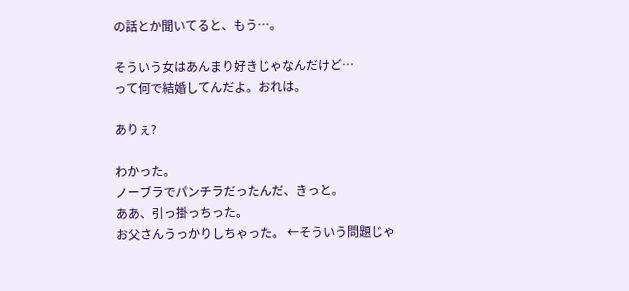の話とか聞いてると、もう…。

そういう女はあんまり好きじゃなんだけど…
って何で結婚してんだよ。おれは。

ありぇ?

わかった。
ノーブラでパンチラだったんだ、きっと。
ああ、引っ掛っちった。
お父さんうっかりしちゃった。 ←そういう問題じゃ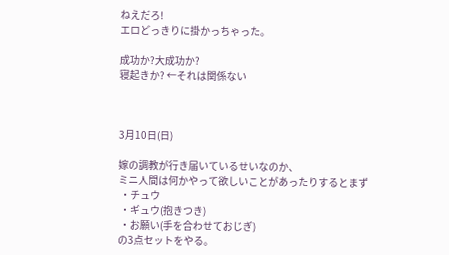ねえだろ!
エロどっきりに掛かっちゃった。

成功か?大成功か?
寝起きか? ←それは関係ない



3月10日(日)

嫁の調教が行き届いているせいなのか、
ミニ人間は何かやって欲しいことがあったりするとまず
 ・チュウ
 ・ギュウ(抱きつき)
 ・お願い(手を合わせておじぎ)
の3点セットをやる。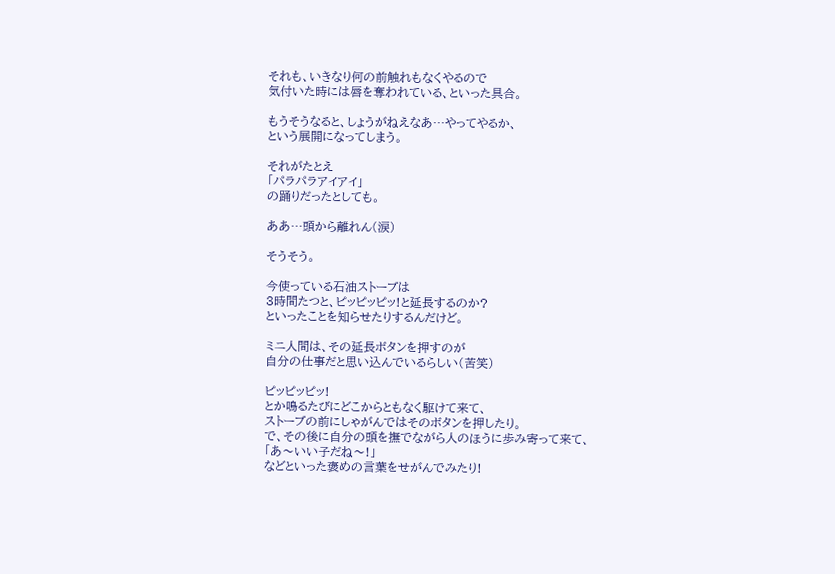それも、いきなり何の前触れもなくやるので
気付いた時には唇を奪われている、といった具合。

もうそうなると、しょうがねえなあ…やってやるか、
という展開になってしまう。

それがたとえ
「パラパラアイアイ」
の踊りだったとしても。

ああ…頭から離れん(涙)

そうそう。

今使っている石油ストーブは
3時間たつと、ピッピッピッ!と延長するのか?
といったことを知らせたりするんだけど。

ミニ人間は、その延長ボタンを押すのが
自分の仕事だと思い込んでいるらしい(苦笑)

ピッピッピッ!
とか鳴るたびにどこからともなく駆けて来て、
ストーブの前にしゃがんではそのボタンを押したり。
で、その後に自分の頭を撫でながら人のほうに歩み寄って来て、
「あ〜いい子だね〜!」
などといった褒めの言葉をせがんでみたり!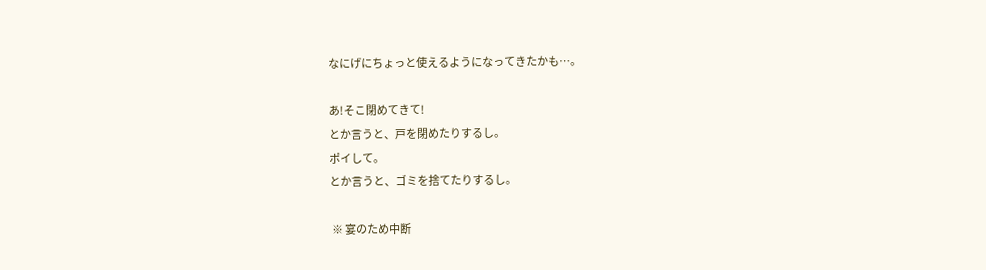なにげにちょっと使えるようになってきたかも…。

あ!そこ閉めてきて!
とか言うと、戸を閉めたりするし。
ポイして。
とか言うと、ゴミを捨てたりするし。

 ※ 宴のため中断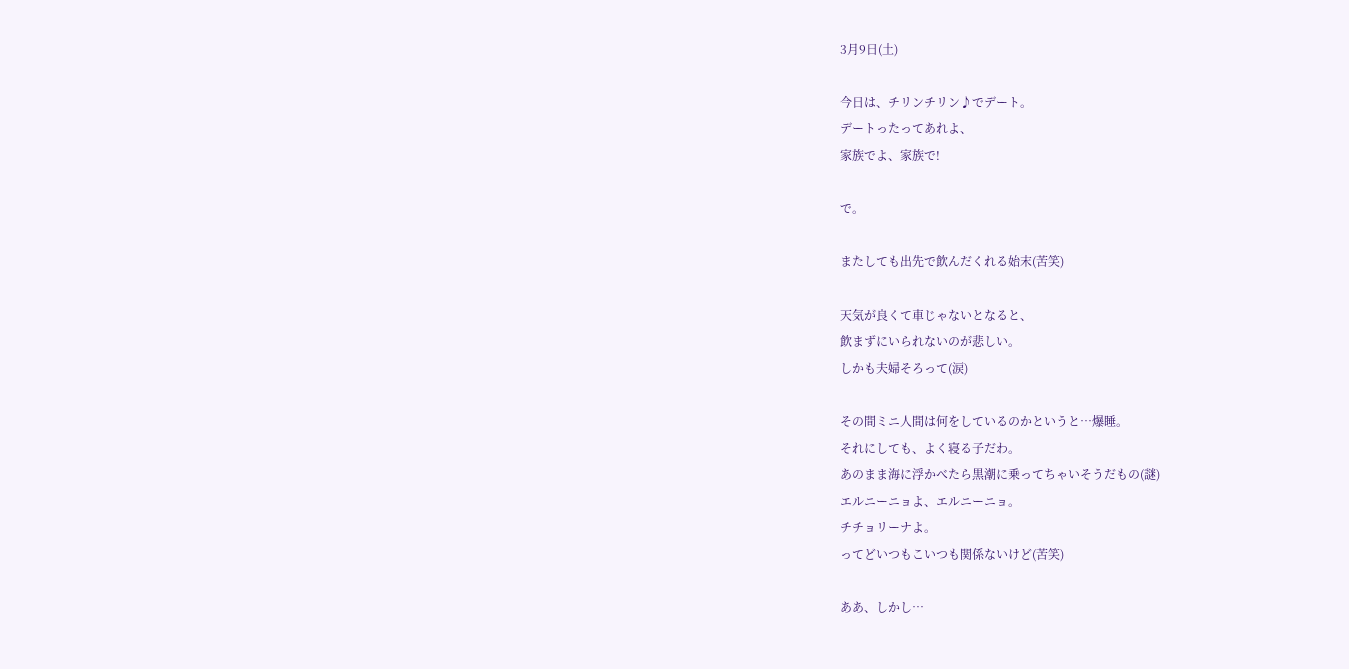3月9日(土)

今日は、チリンチリン♪でデート。
デートったってあれよ、
家族でよ、家族で!

で。

またしても出先で飲んだくれる始末(苦笑)

天気が良くて車じゃないとなると、
飲まずにいられないのが悲しい。
しかも夫婦そろって(涙)

その間ミニ人間は何をしているのかというと…爆睡。
それにしても、よく寝る子だわ。
あのまま海に浮かべたら黒潮に乗ってちゃいそうだもの(謎)
エルニーニョよ、エルニーニョ。
チチョリーナよ。
ってどいつもこいつも関係ないけど(苦笑)

ああ、しかし…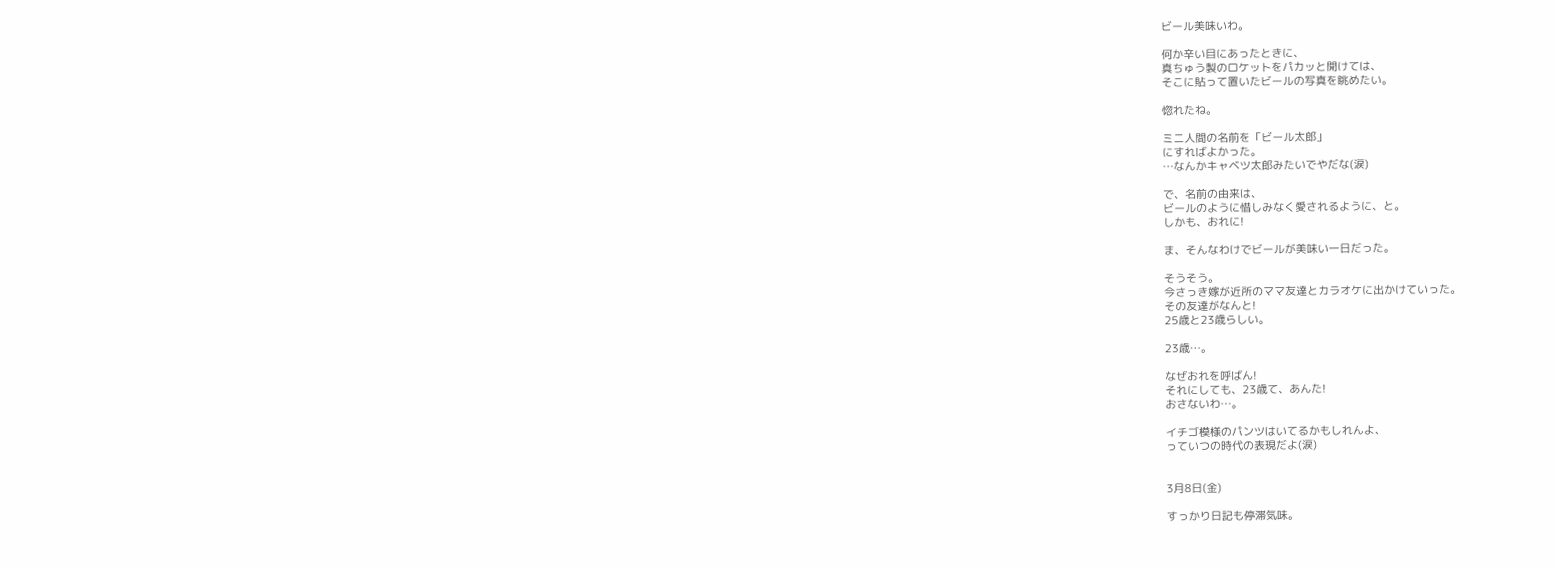ビール美味いわ。

何か辛い目にあったときに、
真ちゅう製のロケットをパカッと開けては、
そこに貼って置いたビールの写真を眺めたい。

惚れたね。

ミニ人間の名前を「ビール太郎」
にすればよかった。
…なんかキャベツ太郎みたいでやだな(涙)

で、名前の由来は、
ビールのように惜しみなく愛されるように、と。
しかも、おれに!

ま、そんなわけでビールが美味い一日だった。

そうそう。
今さっき嫁が近所のママ友達とカラオケに出かけていった。
その友達がなんと!
25歳と23歳らしい。

23歳…。

なぜおれを呼ばん!
それにしても、23歳て、あんた!
おさないわ…。

イチゴ模様のパンツはいてるかもしれんよ、
っていつの時代の表現だよ(涙)


3月8日(金)

すっかり日記も停滞気味。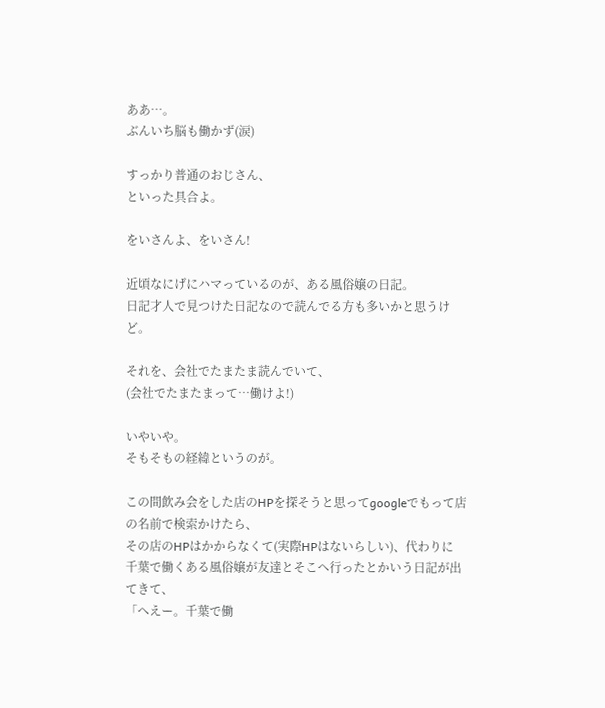ああ…。
ぶんいち脳も働かず(涙)

すっかり普通のおじさん、
といった具合よ。

をいさんよ、をいさん!

近頃なにげにハマっているのが、ある風俗嬢の日記。
日記才人で見つけた日記なので読んでる方も多いかと思うけど。

それを、会社でたまたま読んでいて、
(会社でたまたまって…働けよ!)

いやいや。
そもそもの経緯というのが。

この間飲み会をした店のHPを探そうと思ってgoogleでもって店の名前で検索かけたら、
その店のHPはかからなくて(実際HPはないらしい)、代わりに
千葉で働くある風俗嬢が友達とそこへ行ったとかいう日記が出てきて、
「へえー。千葉で働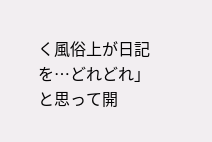く風俗上が日記を…どれどれ」
と思って開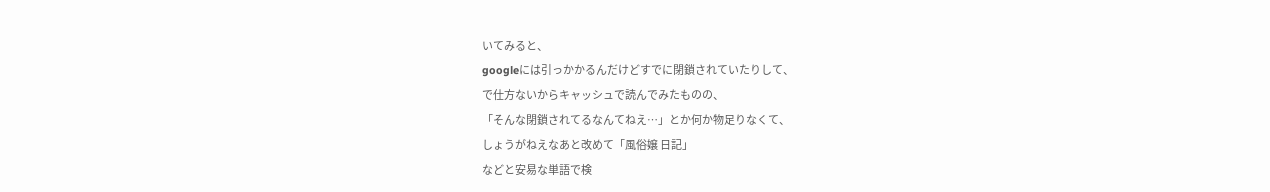いてみると、
googleには引っかかるんだけどすでに閉鎖されていたりして、
で仕方ないからキャッシュで読んでみたものの、
「そんな閉鎖されてるなんてねえ…」とか何か物足りなくて、
しょうがねえなあと改めて「風俗嬢 日記」
などと安易な単語で検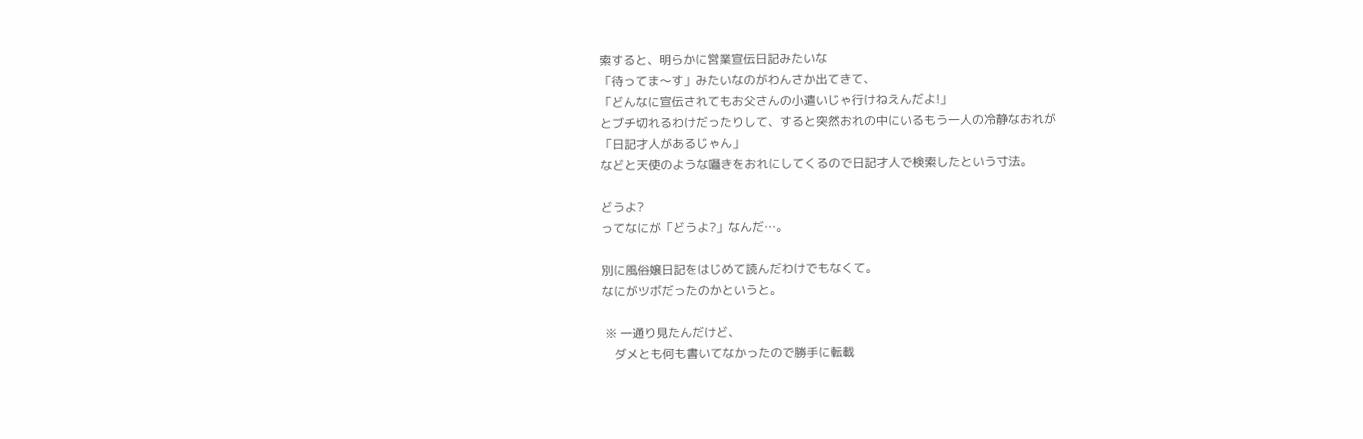索すると、明らかに営業宣伝日記みたいな
「待ってま〜す」みたいなのがわんさか出てきて、
「どんなに宣伝されてもお父さんの小遣いじゃ行けねえんだよ!」
とブチ切れるわけだったりして、すると突然おれの中にいるもう一人の冷静なおれが
「日記才人があるじゃん」
などと天使のような囁きをおれにしてくるので日記才人で検索したという寸法。

どうよ?
ってなにが「どうよ?」なんだ…。

別に風俗嬢日記をはじめて読んだわけでもなくて。
なにがツボだったのかというと。

 ※ 一通り見たんだけど、
    ダメとも何も書いてなかったので勝手に転載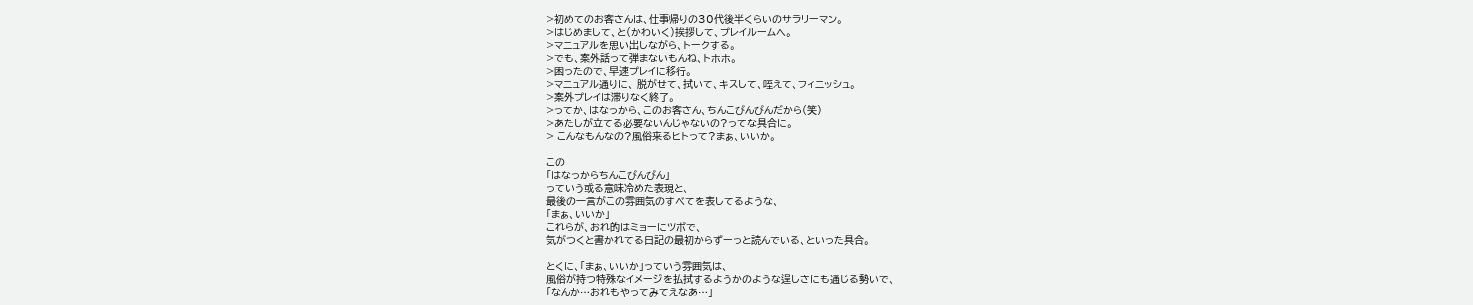>初めてのお客さんは、仕事帰りの30代後半くらいのサラリーマン。
>はじめまして、と(かわいく)挨拶して、プレイルームへ。
>マニュアルを思い出しながら、トークする。
>でも、案外話って弾まないもんね、トホホ。
>困ったので、早速プレイに移行。
>マニュアル通りに、 脱がせて、拭いて、キスして、咥えて、フィニッシュ。
>案外プレイは滞りなく終了。
>ってか、はなっから、このお客さん、ちんこびんびんだから(笑)
>あたしが立てる必要ないんじゃないの?ってな具合に。
> こんなもんなの?風俗来るヒトって?まぁ、いいか。

この
「はなっからちんこびんびん」
っていう或る意味冷めた表現と、
最後の一言がこの雰囲気のすべてを表してるような、
「まぁ、いいか」
これらが、おれ的はミョーにツボで、
気がつくと書かれてる日記の最初からずーっと読んでいる、といった具合。

とくに、「まぁ、いいか」っていう雰囲気は、
風俗が持つ特殊なイメージを払拭するようかのような逞しさにも通じる勢いで、
「なんか…おれもやってみてえなあ…」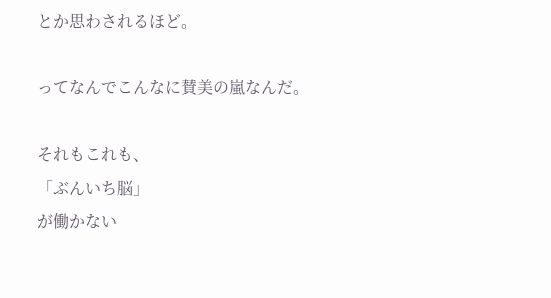とか思わされるほど。

ってなんでこんなに賛美の嵐なんだ。

それもこれも、
「ぶんいち脳」
が働かない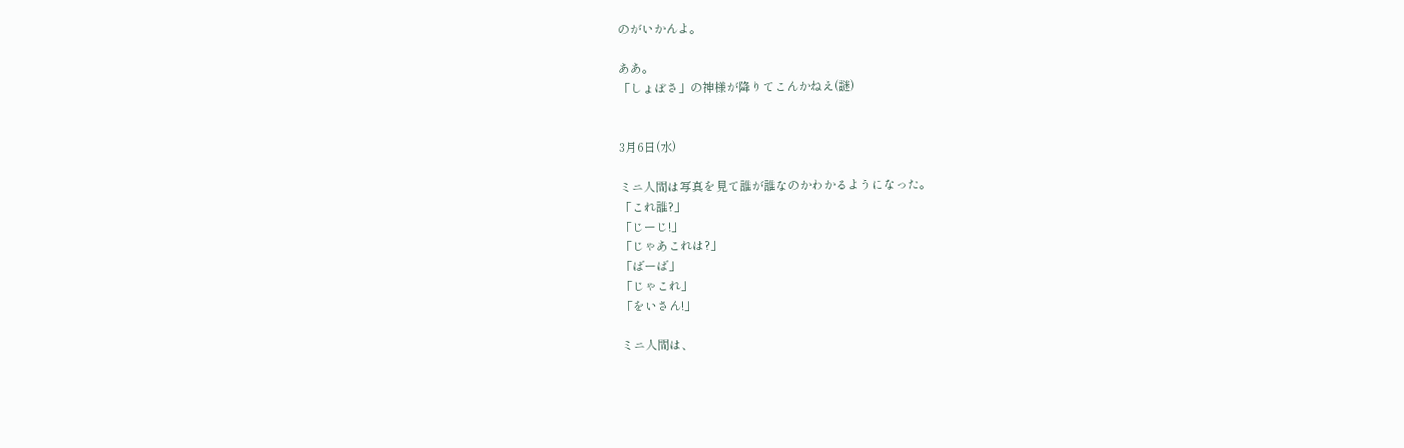のがいかんよ。

ああ。
「しょぼさ」の神様が降りてこんかねえ(謎)


3月6日(水)

ミニ人間は写真を見て誰が誰なのかわかるようになった。
「これ誰?」
「じーじ!」
「じゃあこれは?」
「ばーば」
「じゃこれ」
「をいさん!」

ミニ人間は、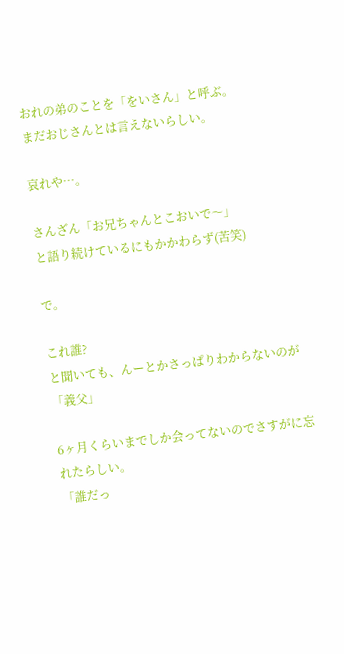おれの弟のことを「をいさん」と呼ぶ。
まだおじさんとは言えないらしい。

哀れや…。

さんざん「お兄ちゃんとこおいで〜」
と語り続けているにもかかわらず(苦笑)

で。

これ誰?
と聞いても、んーとかさっぱりわからないのが
「義父」

6ヶ月くらいまでしか会ってないのでさすがに忘れたらしい。
「誰だっ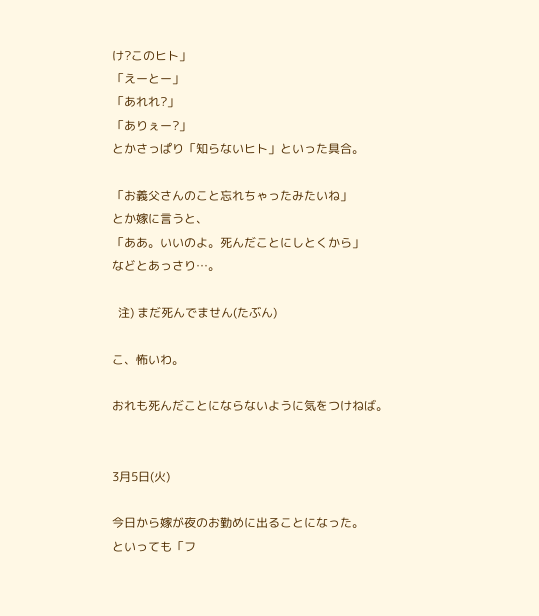け?このヒト」
「えーとー」
「あれれ?」
「ありぇー?」
とかさっぱり「知らないヒト」といった具合。

「お義父さんのこと忘れちゃったみたいね」
とか嫁に言うと、
「ああ。いいのよ。死んだことにしとくから」
などとあっさり…。

  注) まだ死んでません(たぶん)

こ、怖いわ。

おれも死んだことにならないように気をつけねば。


3月5日(火)

今日から嫁が夜のお勤めに出ることになった。
といっても「フ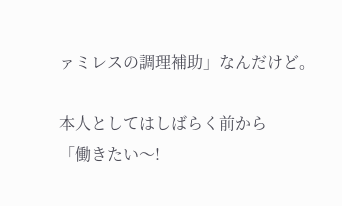ァミレスの調理補助」なんだけど。

本人としてはしばらく前から
「働きたい〜!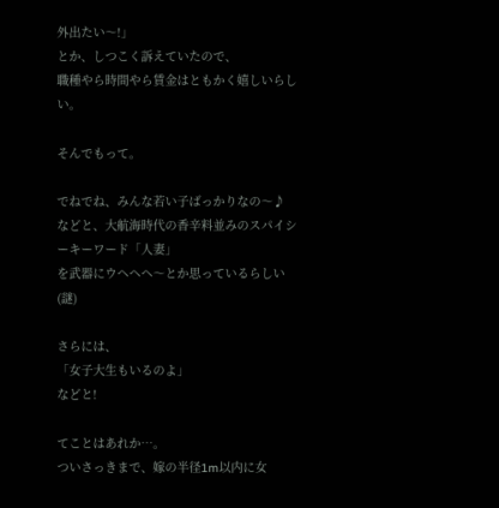外出たい〜!」
とか、しつこく訴えていたので、
職種やら時間やら賃金はともかく嬉しいらしい。

そんでもって。

でねでね、みんな若い子ばっかりなの〜♪
などと、大航海時代の香辛料並みのスパイシーキーワード「人妻」
を武器にウヘヘヘ〜とか思っているらしい(謎)

さらには、
「女子大生もいるのよ」
などと!

てことはあれか…。
ついさっきまで、嫁の半径1m以内に女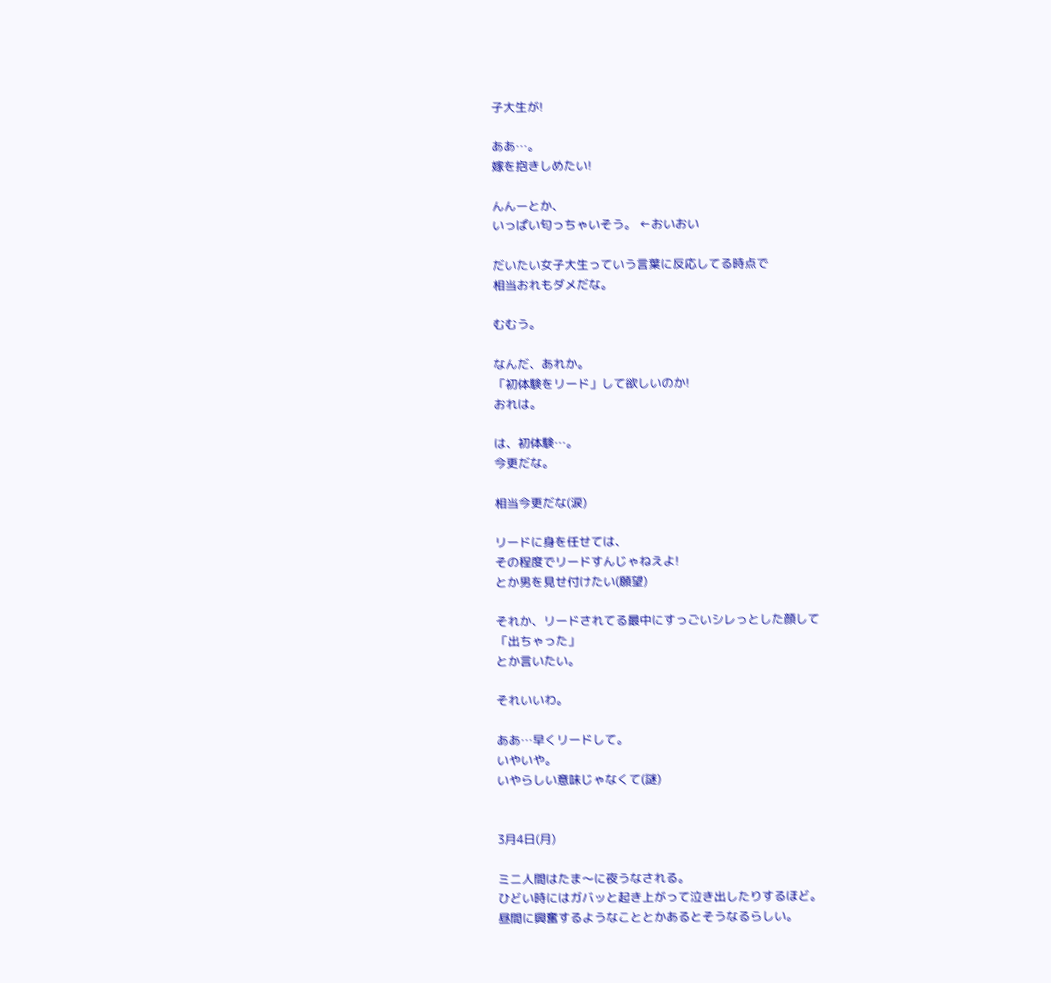子大生が!

ああ…。
嫁を抱きしめたい!

んんーとか、
いっぱい匂っちゃいそう。 ←おいおい

だいたい女子大生っていう言葉に反応してる時点で
相当おれもダメだな。

むむう。

なんだ、あれか。
「初体験をリード」して欲しいのか!
おれは。

は、初体験…。
今更だな。

相当今更だな(涙)

リードに身を任せては、
その程度でリードすんじゃねえよ!
とか男を見せ付けたい(願望)

それか、リードされてる最中にすっごいシレっとした顔して
「出ちゃった」
とか言いたい。

それいいわ。

ああ…早くリードして。
いやいや。
いやらしい意味じゃなくて(謎)


3月4日(月)

ミニ人間はたま〜に夜うなされる。
ひどい時にはガバッと起き上がって泣き出したりするほど。
昼間に興奮するようなこととかあるとそうなるらしい。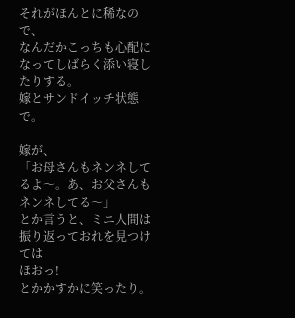それがほんとに稀なので、
なんだかこっちも心配になってしばらく添い寝したりする。
嫁とサンドイッチ状態で。

嫁が、
「お母さんもネンネしてるよ〜。あ、お父さんもネンネしてる〜」
とか言うと、ミニ人間は振り返っておれを見つけては
ほおっ!
とかかすかに笑ったり。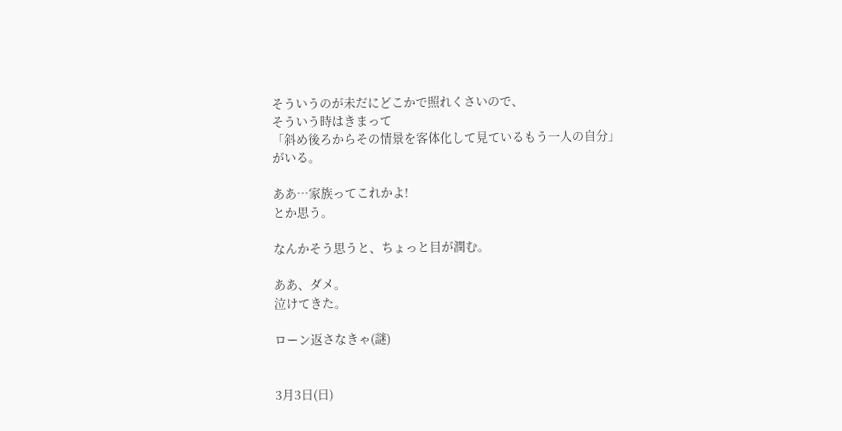そういうのが未だにどこかで照れくさいので、
そういう時はきまって
「斜め後ろからその情景を客体化して見ているもう一人の自分」
がいる。

ああ…家族ってこれかよ!
とか思う。

なんかそう思うと、ちょっと目が潤む。

ああ、ダメ。
泣けてきた。

ローン返さなきゃ(謎)


3月3日(日)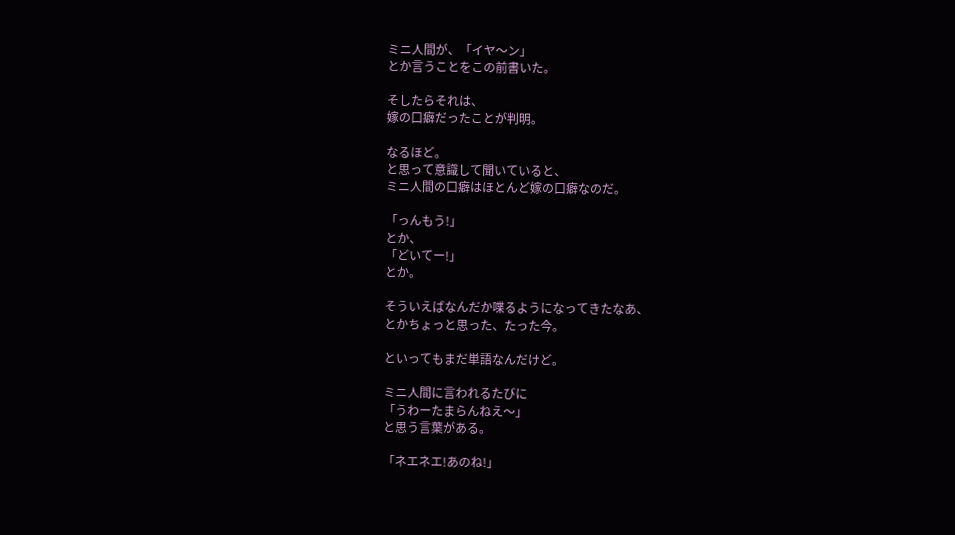ミニ人間が、「イヤ〜ン」
とか言うことをこの前書いた。

そしたらそれは、
嫁の口癖だったことが判明。

なるほど。
と思って意識して聞いていると、
ミニ人間の口癖はほとんど嫁の口癖なのだ。

「っんもう!」
とか、
「どいてー!」
とか。

そういえばなんだか喋るようになってきたなあ、
とかちょっと思った、たった今。

といってもまだ単語なんだけど。

ミニ人間に言われるたびに
「うわーたまらんねえ〜」
と思う言葉がある。

「ネエネエ!あのね!」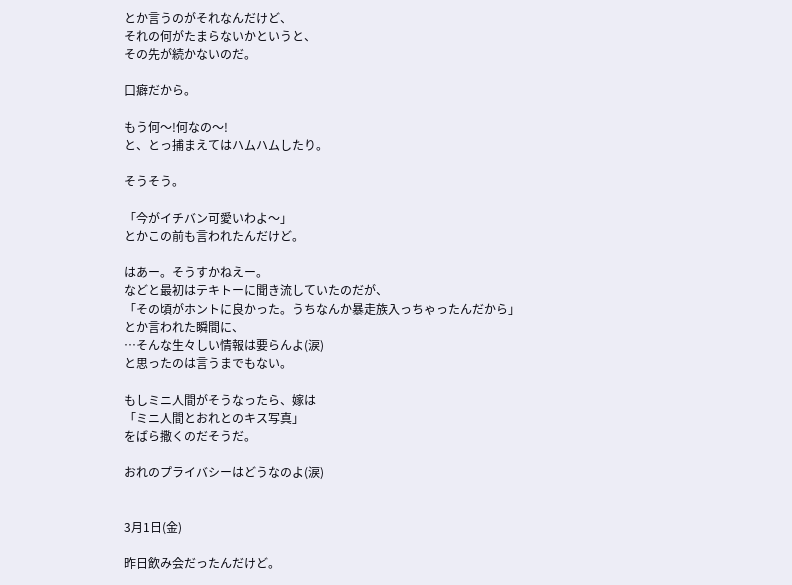とか言うのがそれなんだけど、
それの何がたまらないかというと、
その先が続かないのだ。

口癖だから。

もう何〜!何なの〜!
と、とっ捕まえてはハムハムしたり。

そうそう。

「今がイチバン可愛いわよ〜」
とかこの前も言われたんだけど。

はあー。そうすかねえー。
などと最初はテキトーに聞き流していたのだが、
「その頃がホントに良かった。うちなんか暴走族入っちゃったんだから」
とか言われた瞬間に、
…そんな生々しい情報は要らんよ(涙)
と思ったのは言うまでもない。

もしミニ人間がそうなったら、嫁は
「ミニ人間とおれとのキス写真」
をばら撒くのだそうだ。

おれのプライバシーはどうなのよ(涙)


3月1日(金)

昨日飲み会だったんだけど。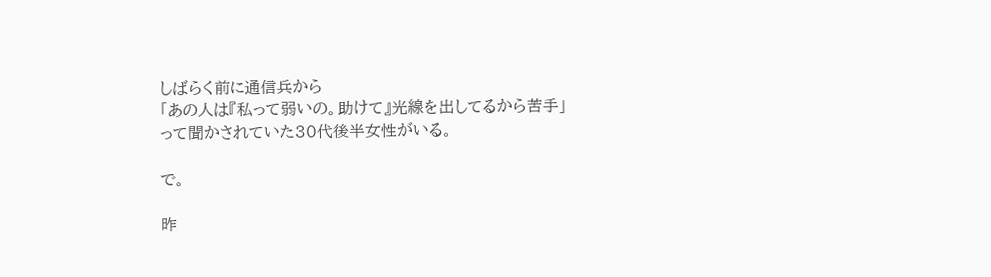しばらく前に通信兵から
「あの人は『私って弱いの。助けて』光線を出してるから苦手」
って聞かされていた30代後半女性がいる。

で。

昨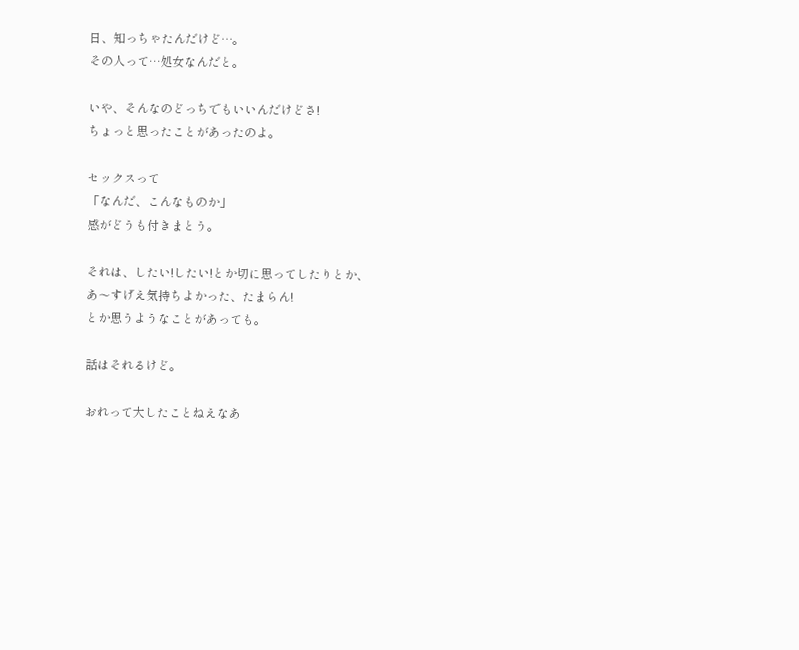日、知っちゃたんだけど…。
その人って…処女なんだと。

いや、そんなのどっちでもいいんだけどさ!
ちょっと思ったことがあったのよ。

セックスって
「なんだ、こんなものか」
感がどうも付きまとう。

それは、したい!したい!とか切に思ってしたりとか、
あ〜すげえ気持ちよかった、たまらん!
とか思うようなことがあっても。

話はそれるけど。

おれって大したことねえなあ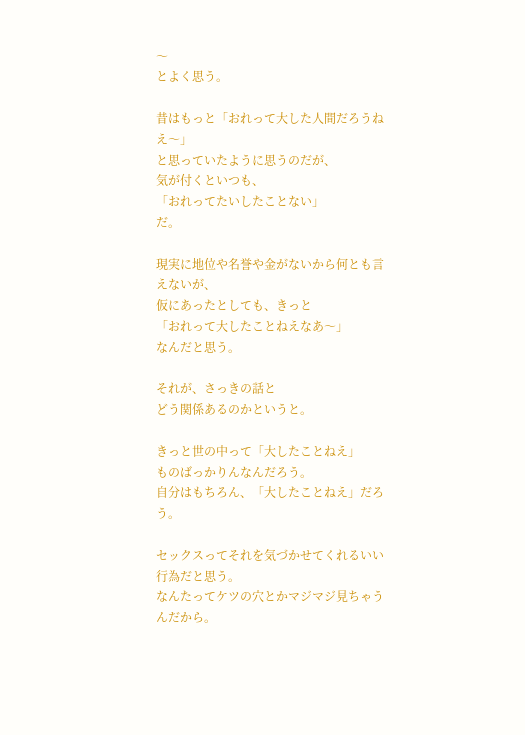〜
とよく思う。

昔はもっと「おれって大した人間だろうねえ〜」
と思っていたように思うのだが、
気が付くといつも、
「おれってたいしたことない」
だ。

現実に地位や名誉や金がないから何とも言えないが、
仮にあったとしても、きっと
「おれって大したことねえなあ〜」
なんだと思う。

それが、さっきの話と
どう関係あるのかというと。

きっと世の中って「大したことねえ」
ものばっかりんなんだろう。
自分はもちろん、「大したことねえ」だろう。

セックスってそれを気づかせてくれるいい行為だと思う。
なんたってケツの穴とかマジマジ見ちゃうんだから。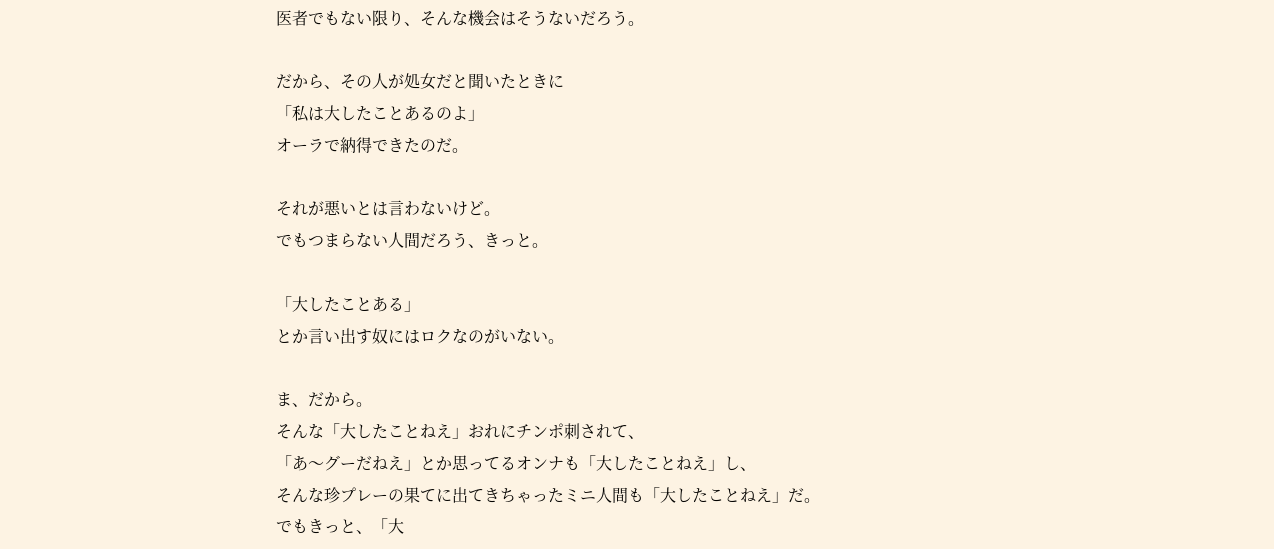医者でもない限り、そんな機会はそうないだろう。

だから、その人が処女だと聞いたときに
「私は大したことあるのよ」
オーラで納得できたのだ。

それが悪いとは言わないけど。
でもつまらない人間だろう、きっと。

「大したことある」
とか言い出す奴にはロクなのがいない。

ま、だから。
そんな「大したことねえ」おれにチンポ刺されて、
「あ〜グーだねえ」とか思ってるオンナも「大したことねえ」し、
そんな珍プレーの果てに出てきちゃったミニ人間も「大したことねえ」だ。
でもきっと、「大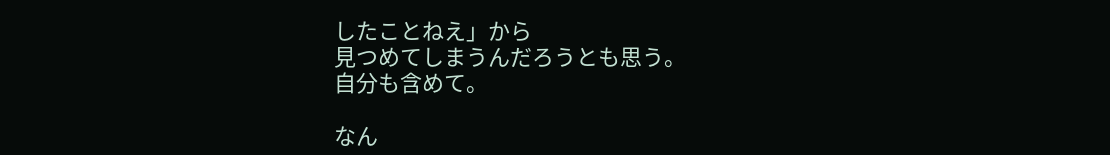したことねえ」から
見つめてしまうんだろうとも思う。
自分も含めて。

なん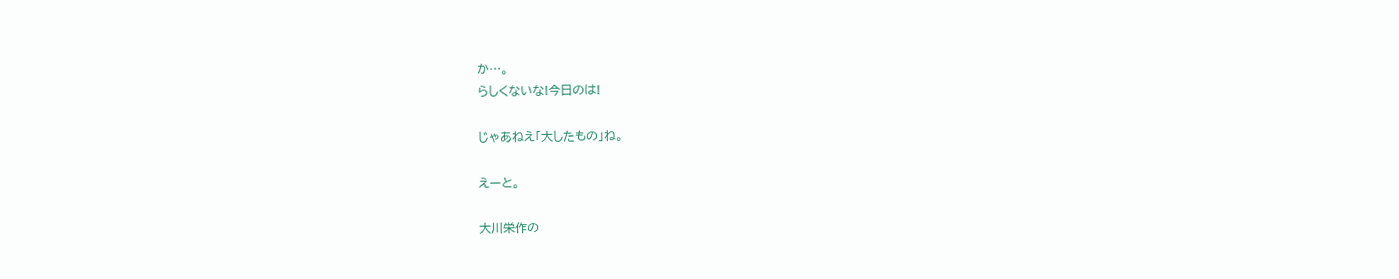か…。
らしくないな!今日のは!

じゃあねえ「大したもの」ね。

えーと。

大川栄作の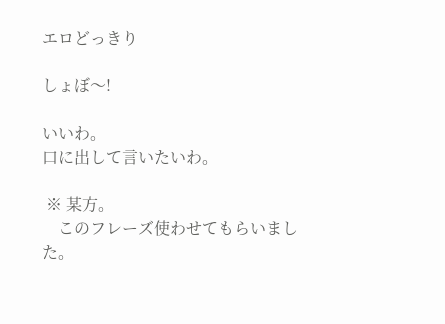エロどっきり

しょぼ〜!

いいわ。
口に出して言いたいわ。

 ※ 某方。
    このフレーズ使わせてもらいました。